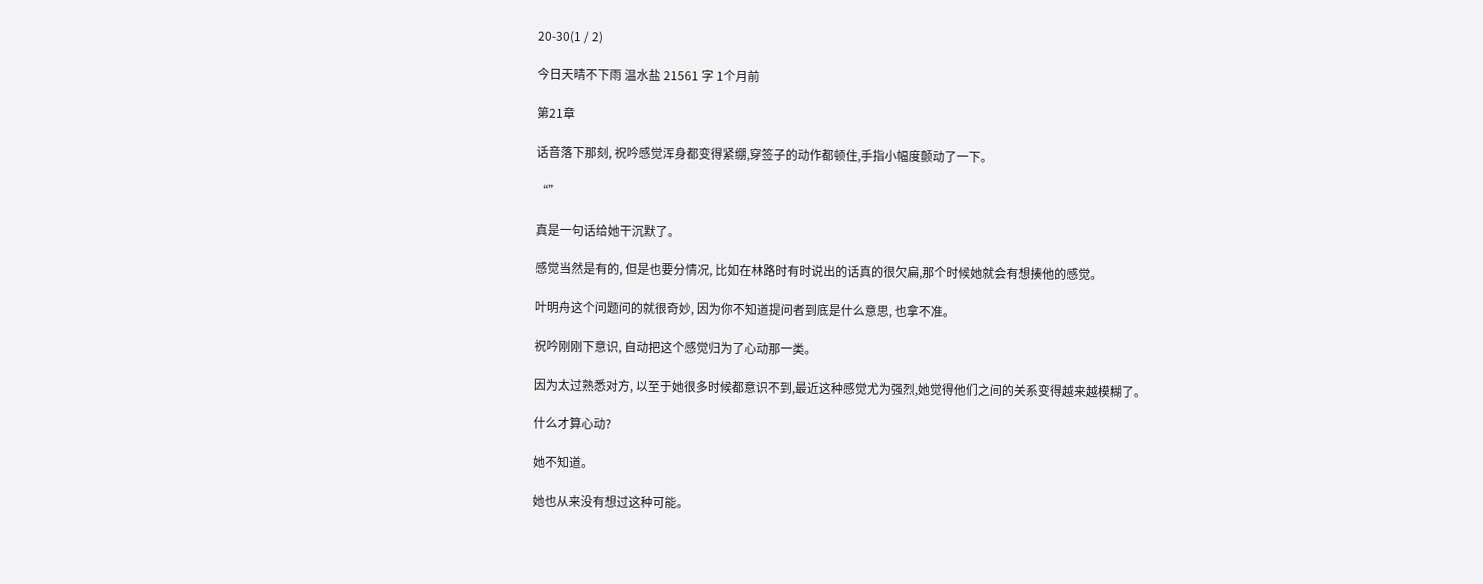20-30(1 / 2)

今日天晴不下雨 温水盐 21561 字 1个月前

第21章

话音落下那刻, 祝吟感觉浑身都变得紧绷,穿签子的动作都顿住,手指小幅度颤动了一下。

“”

真是一句话给她干沉默了。

感觉当然是有的, 但是也要分情况, 比如在林路时有时说出的话真的很欠扁,那个时候她就会有想揍他的感觉。

叶明舟这个问题问的就很奇妙, 因为你不知道提问者到底是什么意思, 也拿不准。

祝吟刚刚下意识, 自动把这个感觉归为了心动那一类。

因为太过熟悉对方, 以至于她很多时候都意识不到,最近这种感觉尤为强烈,她觉得他们之间的关系变得越来越模糊了。

什么才算心动?

她不知道。

她也从来没有想过这种可能。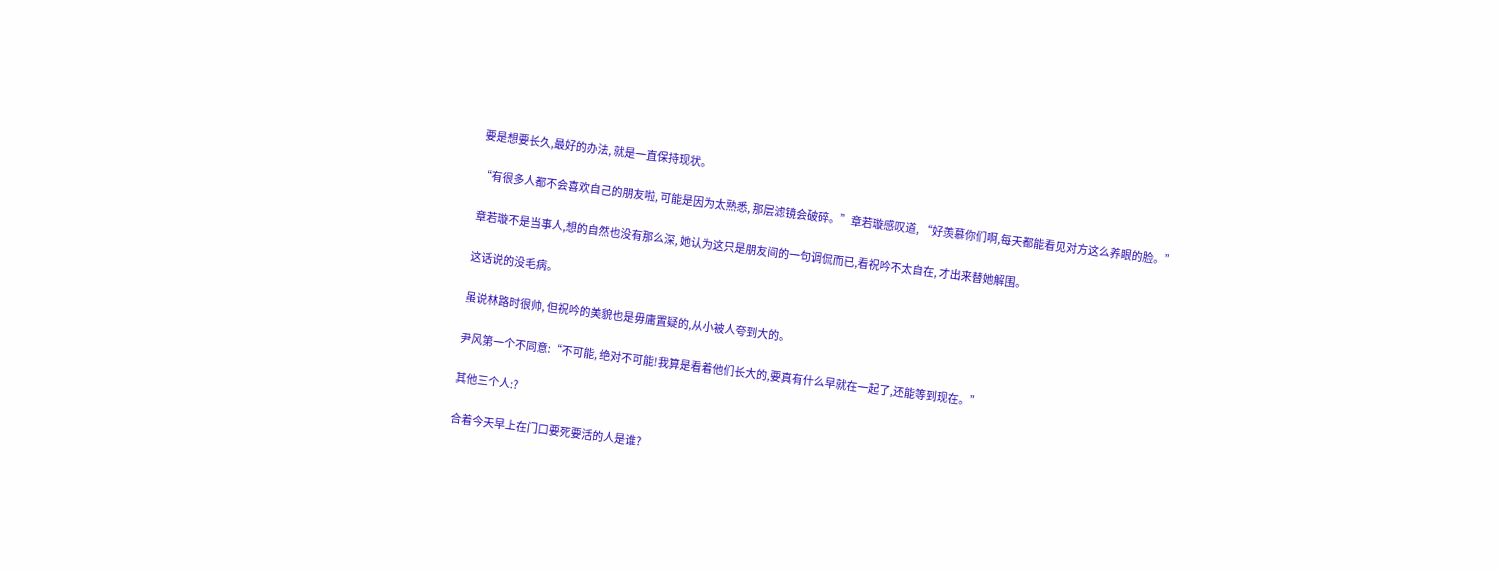要是想要长久,最好的办法, 就是一直保持现状。

“有很多人都不会喜欢自己的朋友啦, 可能是因为太熟悉, 那层滤镜会破碎。”章若璇感叹道, “好羡慕你们啊,每天都能看见对方这么养眼的脸。”

章若璇不是当事人,想的自然也没有那么深, 她认为这只是朋友间的一句调侃而已,看祝吟不太自在, 才出来替她解围。

这话说的没毛病。

虽说林路时很帅, 但祝吟的美貌也是毋庸置疑的,从小被人夸到大的。

尹风第一个不同意:“不可能, 绝对不可能!我算是看着他们长大的,要真有什么早就在一起了,还能等到现在。”

其他三个人:?

合着今天早上在门口要死要活的人是谁?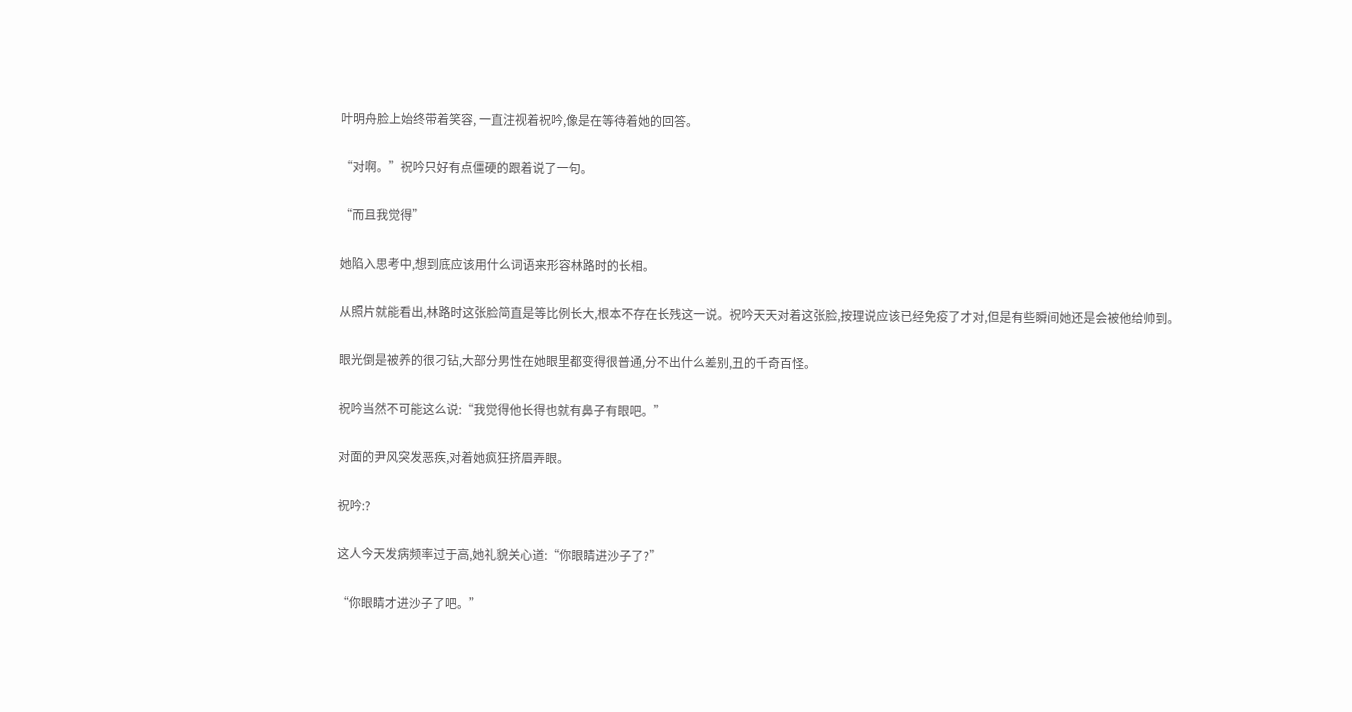叶明舟脸上始终带着笑容, 一直注视着祝吟,像是在等待着她的回答。

“对啊。”祝吟只好有点僵硬的跟着说了一句。

“而且我觉得”

她陷入思考中,想到底应该用什么词语来形容林路时的长相。

从照片就能看出,林路时这张脸简直是等比例长大,根本不存在长残这一说。祝吟天天对着这张脸,按理说应该已经免疫了才对,但是有些瞬间她还是会被他给帅到。

眼光倒是被养的很刁钻,大部分男性在她眼里都变得很普通,分不出什么差别,丑的千奇百怪。

祝吟当然不可能这么说:“我觉得他长得也就有鼻子有眼吧。”

对面的尹风突发恶疾,对着她疯狂挤眉弄眼。

祝吟:?

这人今天发病频率过于高,她礼貌关心道:“你眼睛进沙子了?”

“你眼睛才进沙子了吧。”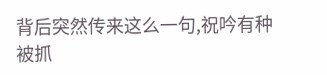背后突然传来这么一句,祝吟有种被抓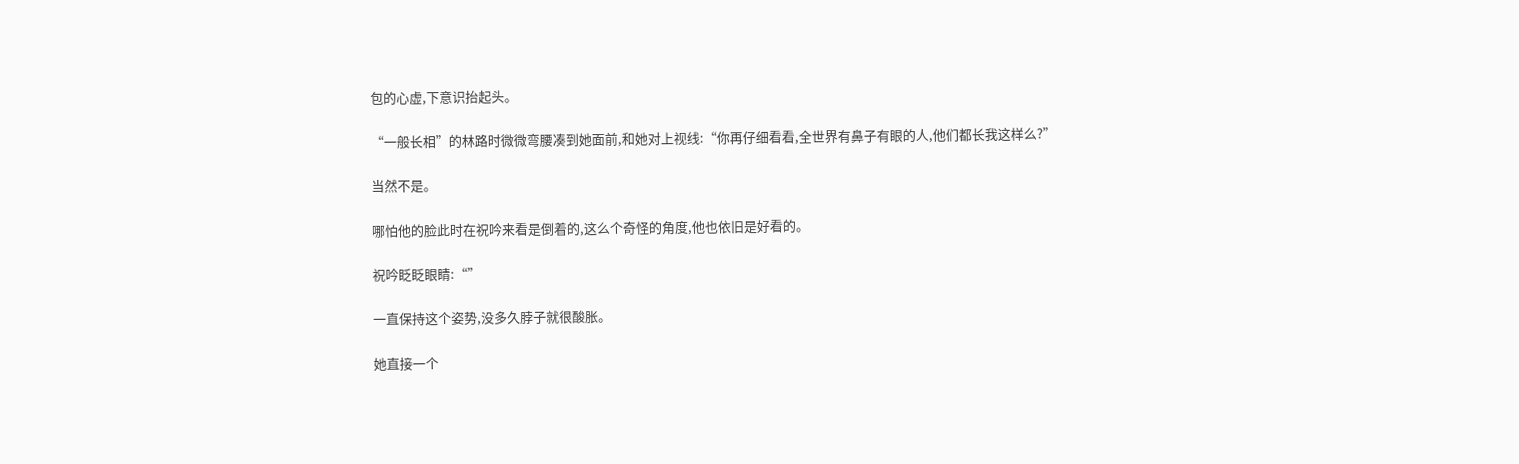包的心虚,下意识抬起头。

“一般长相”的林路时微微弯腰凑到她面前,和她对上视线:“你再仔细看看,全世界有鼻子有眼的人,他们都长我这样么?”

当然不是。

哪怕他的脸此时在祝吟来看是倒着的,这么个奇怪的角度,他也依旧是好看的。

祝吟眨眨眼睛:“”

一直保持这个姿势,没多久脖子就很酸胀。

她直接一个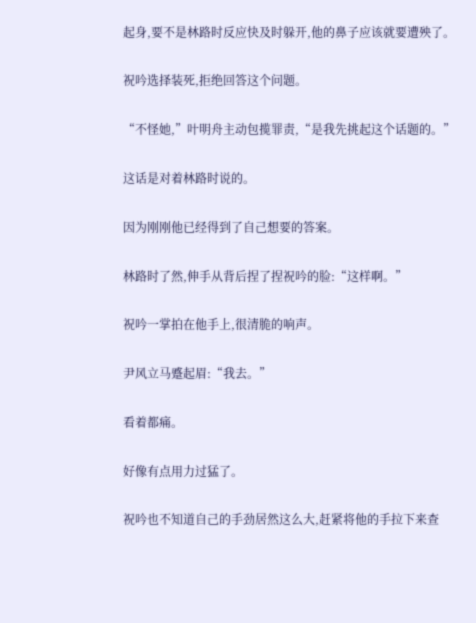起身,要不是林路时反应快及时躲开,他的鼻子应该就要遭殃了。

祝吟选择装死,拒绝回答这个问题。

“不怪她,”叶明舟主动包揽罪责,“是我先挑起这个话题的。”

这话是对着林路时说的。

因为刚刚他已经得到了自己想要的答案。

林路时了然,伸手从背后捏了捏祝吟的脸:“这样啊。”

祝吟一掌拍在他手上,很清脆的响声。

尹风立马蹙起眉:“我去。”

看着都痛。

好像有点用力过猛了。

祝吟也不知道自己的手劲居然这么大,赶紧将他的手拉下来查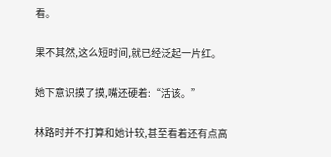看。

果不其然,这么短时间,就已经泛起一片红。

她下意识摸了摸,嘴还硬着:“活该。”

林路时并不打算和她计较,甚至看着还有点高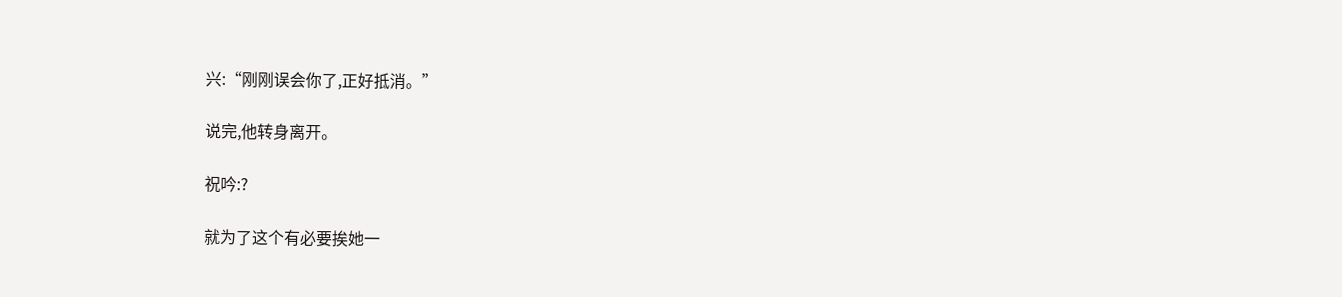兴:“刚刚误会你了,正好抵消。”

说完,他转身离开。

祝吟:?

就为了这个有必要挨她一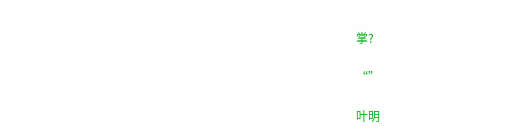掌?

“”

叶明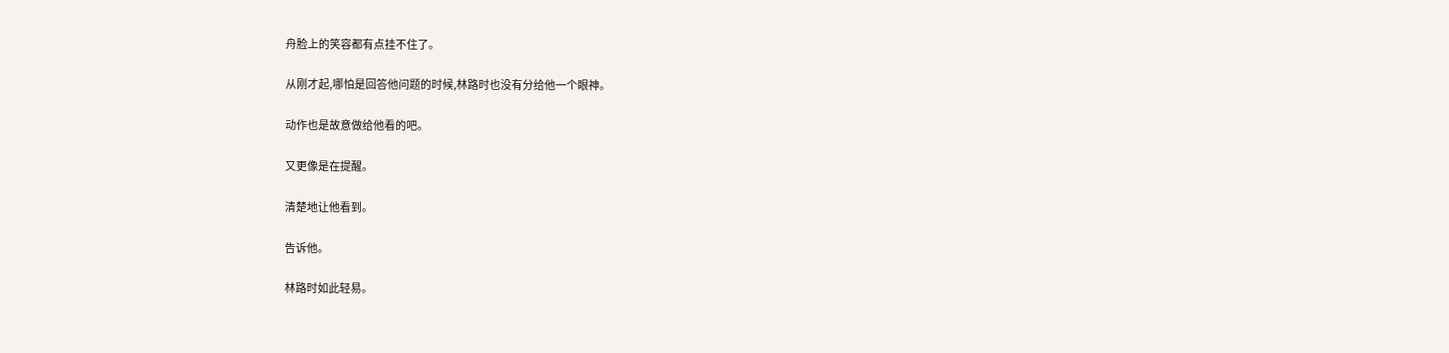舟脸上的笑容都有点挂不住了。

从刚才起,哪怕是回答他问题的时候,林路时也没有分给他一个眼神。

动作也是故意做给他看的吧。

又更像是在提醒。

清楚地让他看到。

告诉他。

林路时如此轻易。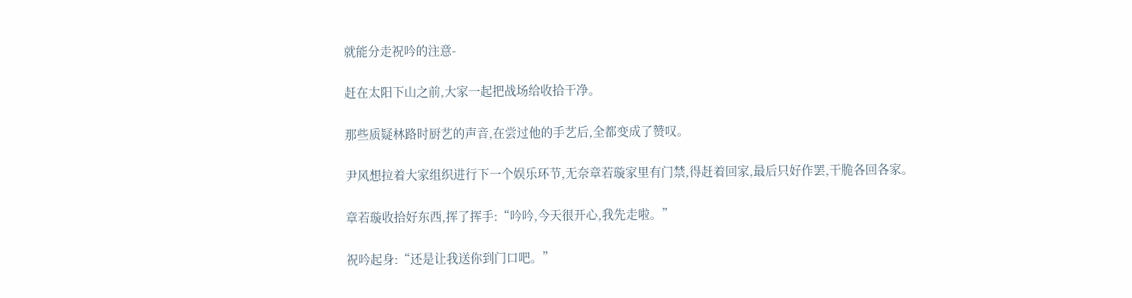就能分走祝吟的注意-

赶在太阳下山之前,大家一起把战场给收拾干净。

那些质疑林路时厨艺的声音,在尝过他的手艺后,全都变成了赞叹。

尹风想拉着大家组织进行下一个娱乐环节,无奈章若璇家里有门禁,得赶着回家,最后只好作罢,干脆各回各家。

章若璇收拾好东西,挥了挥手:“吟吟,今天很开心,我先走啦。”

祝吟起身:“还是让我送你到门口吧。”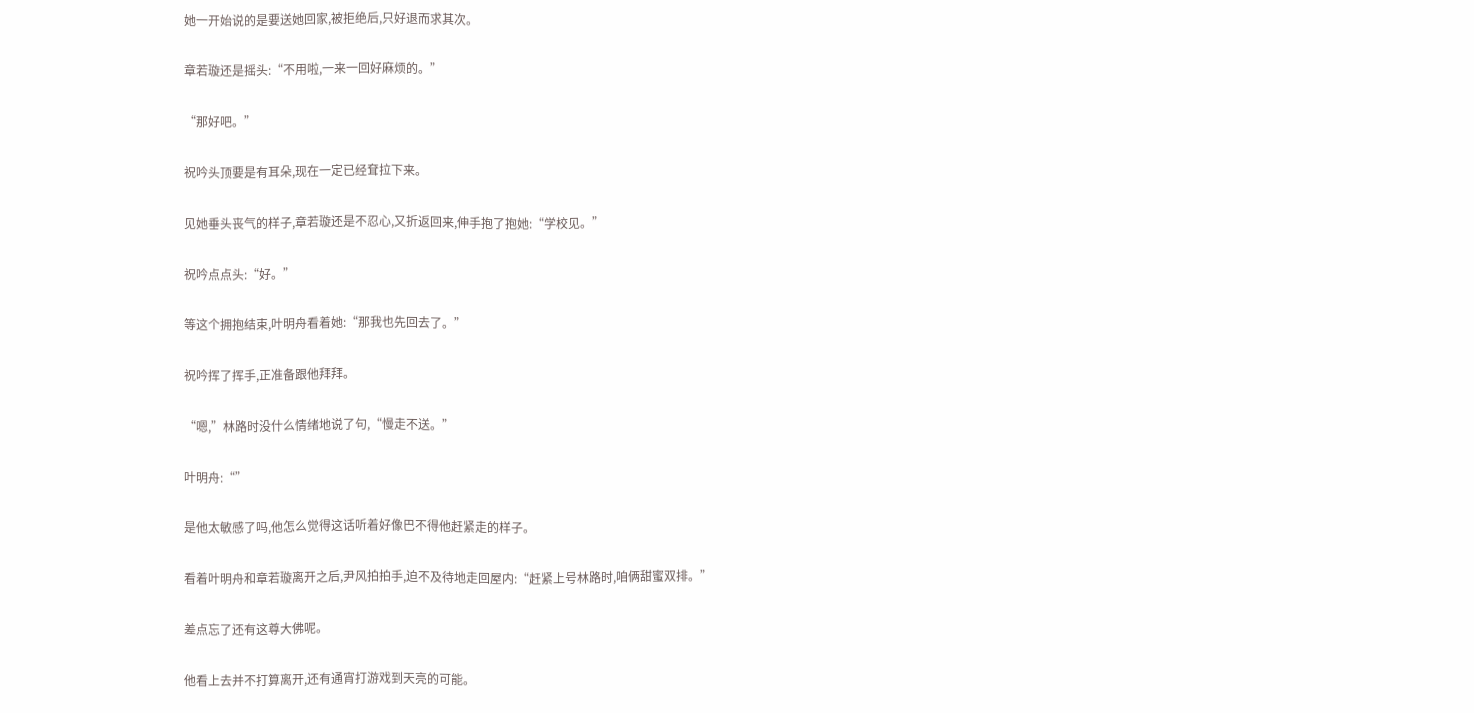她一开始说的是要送她回家,被拒绝后,只好退而求其次。

章若璇还是摇头:“不用啦,一来一回好麻烦的。”

“那好吧。”

祝吟头顶要是有耳朵,现在一定已经耷拉下来。

见她垂头丧气的样子,章若璇还是不忍心,又折返回来,伸手抱了抱她:“学校见。”

祝吟点点头:“好。”

等这个拥抱结束,叶明舟看着她:“那我也先回去了。”

祝吟挥了挥手,正准备跟他拜拜。

“嗯,”林路时没什么情绪地说了句,“慢走不送。”

叶明舟:“”

是他太敏感了吗,他怎么觉得这话听着好像巴不得他赶紧走的样子。

看着叶明舟和章若璇离开之后,尹风拍拍手,迫不及待地走回屋内:“赶紧上号林路时,咱俩甜蜜双排。”

差点忘了还有这尊大佛呢。

他看上去并不打算离开,还有通宵打游戏到天亮的可能。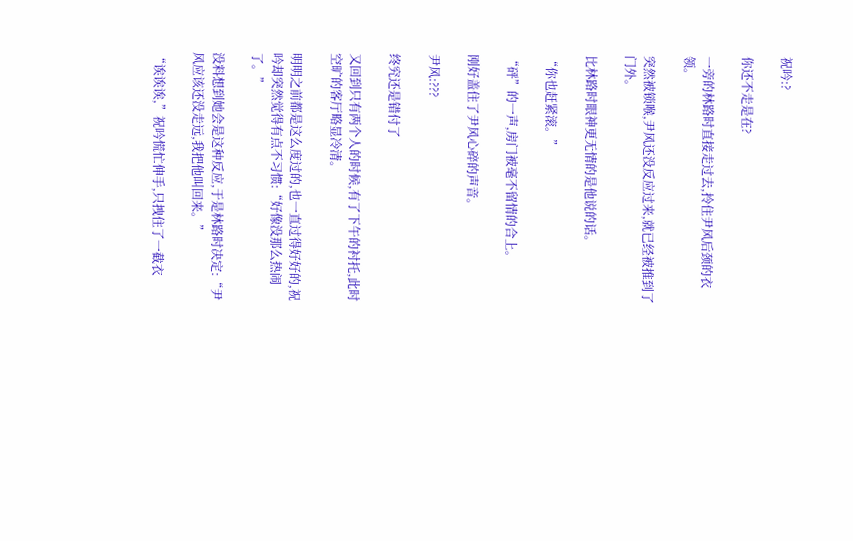祝吟:?

你还不走是在?

一旁的林路时直接走过去,拎住尹风后颈的衣领。

突然被锁喉,尹风还没反应过来,就已经被推到了门外。

比林路时眼神更无情的是他说的话。

“你也赶紧滚。”

“砰”的一声,房门被毫不留情的合上。

刚好盖住了尹风心碎的声音。

尹风:???

终究还是错付了

又回到只有两个人的时候,有了下午的衬托,此时空旷的客厅略显冷清。

明明之前都是这么度过的,也一直过得好好的,祝吟却突然觉得有点不习惯:“好像没那么热闹了。”

没料想到她会是这种反应,于是林路时决定:“尹风应该还没走远,我把他叫回来。”

“诶诶诶,”祝吟慌忙伸手,只拽住了一截衣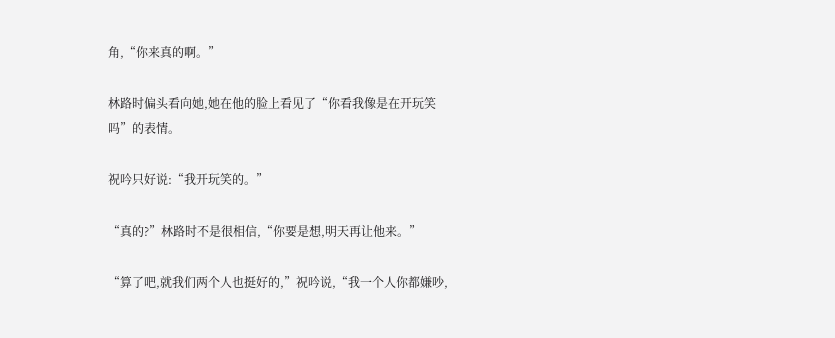角,“你来真的啊。”

林路时偏头看向她,她在他的脸上看见了“你看我像是在开玩笑吗”的表情。

祝吟只好说:“我开玩笑的。”

“真的?”林路时不是很相信,“你要是想,明天再让他来。”

“算了吧,就我们两个人也挺好的,”祝吟说,“我一个人你都嫌吵,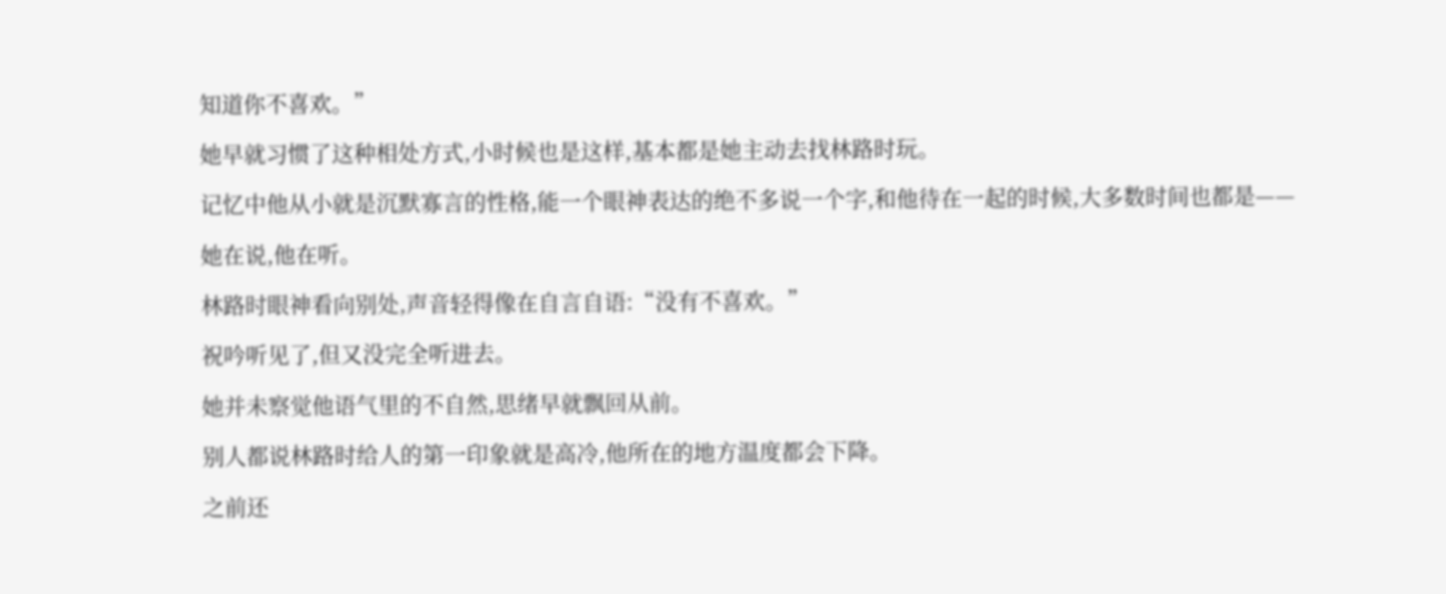知道你不喜欢。”

她早就习惯了这种相处方式,小时候也是这样,基本都是她主动去找林路时玩。

记忆中他从小就是沉默寡言的性格,能一个眼神表达的绝不多说一个字,和他待在一起的时候,大多数时间也都是——

她在说,他在听。

林路时眼神看向别处,声音轻得像在自言自语:“没有不喜欢。”

祝吟听见了,但又没完全听进去。

她并未察觉他语气里的不自然,思绪早就飘回从前。

别人都说林路时给人的第一印象就是高冷,他所在的地方温度都会下降。

之前还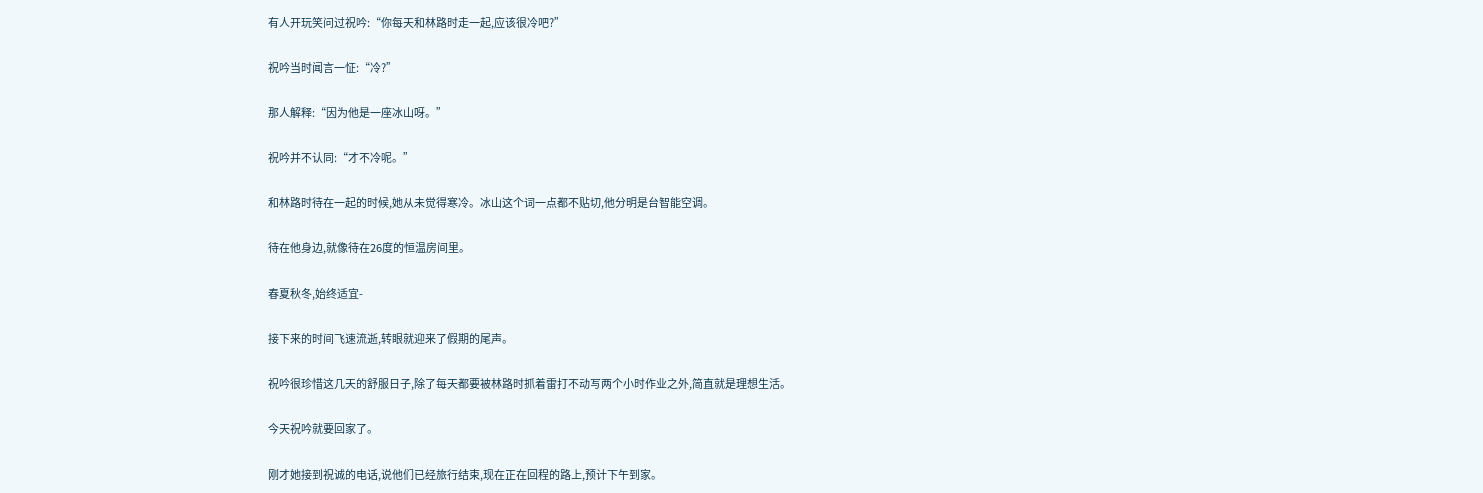有人开玩笑问过祝吟:“你每天和林路时走一起,应该很冷吧?”

祝吟当时闻言一怔:“冷?”

那人解释:“因为他是一座冰山呀。”

祝吟并不认同:“才不冷呢。”

和林路时待在一起的时候,她从未觉得寒冷。冰山这个词一点都不贴切,他分明是台智能空调。

待在他身边,就像待在26度的恒温房间里。

春夏秋冬,始终适宜-

接下来的时间飞速流逝,转眼就迎来了假期的尾声。

祝吟很珍惜这几天的舒服日子,除了每天都要被林路时抓着雷打不动写两个小时作业之外,简直就是理想生活。

今天祝吟就要回家了。

刚才她接到祝诚的电话,说他们已经旅行结束,现在正在回程的路上,预计下午到家。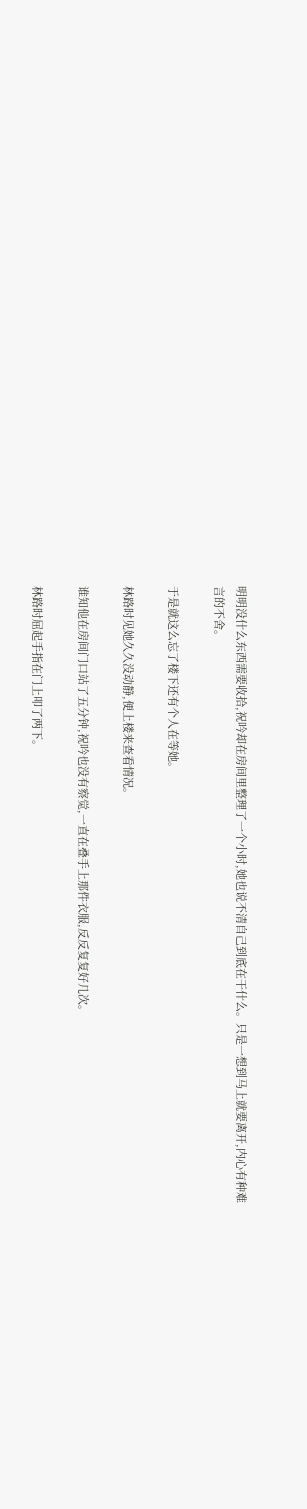明明没什么东西需要收拾,祝吟却在房间里整理了一个小时,她也说不清自己到底在干什么。只是一想到马上就要离开,内心有种难言的不舍。

于是就这么忘了楼下还有个人在等她。

林路时见她久久没动静,便上楼来查看情况。

谁知他在房间门口站了五分钟,祝吟也没有察觉,一直在叠手上那件衣服,反反复复好几次。

林路时屈起手指在门上叩了两下。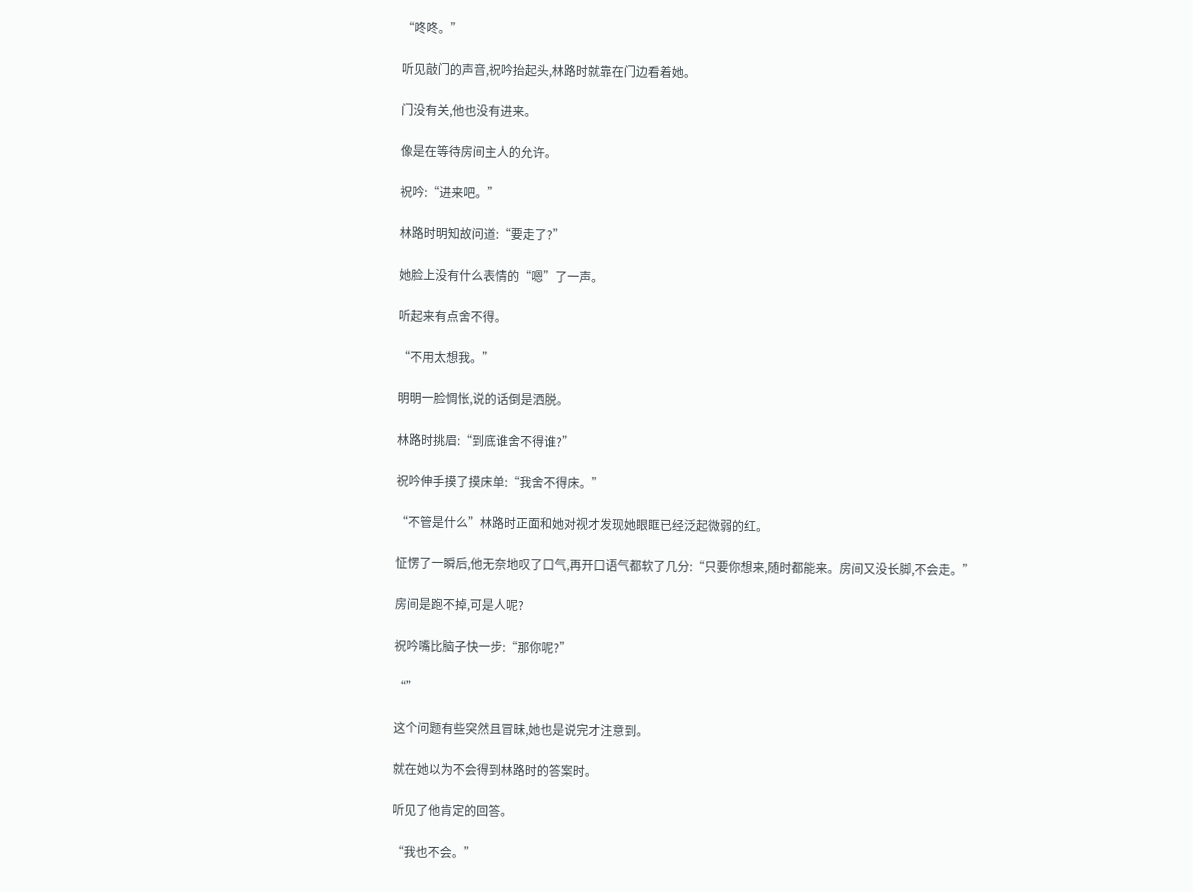“咚咚。”

听见敲门的声音,祝吟抬起头,林路时就靠在门边看着她。

门没有关,他也没有进来。

像是在等待房间主人的允许。

祝吟:“进来吧。”

林路时明知故问道:“要走了?”

她脸上没有什么表情的“嗯”了一声。

听起来有点舍不得。

“不用太想我。”

明明一脸惆怅,说的话倒是洒脱。

林路时挑眉:“到底谁舍不得谁?”

祝吟伸手摸了摸床单:“我舍不得床。”

“不管是什么”林路时正面和她对视才发现她眼眶已经泛起微弱的红。

怔愣了一瞬后,他无奈地叹了口气,再开口语气都软了几分:“只要你想来,随时都能来。房间又没长脚,不会走。”

房间是跑不掉,可是人呢?

祝吟嘴比脑子快一步:“那你呢?”

“”

这个问题有些突然且冒昧,她也是说完才注意到。

就在她以为不会得到林路时的答案时。

听见了他肯定的回答。

“我也不会。”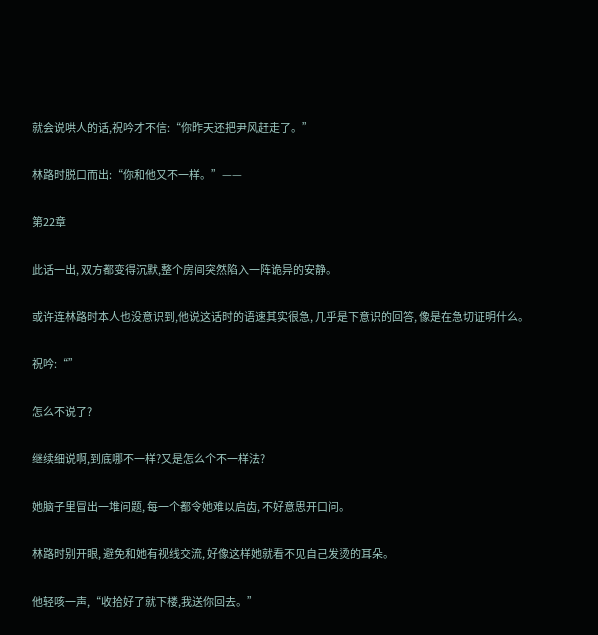就会说哄人的话,祝吟才不信:“你昨天还把尹风赶走了。”

林路时脱口而出:“你和他又不一样。”——

第22章

此话一出, 双方都变得沉默,整个房间突然陷入一阵诡异的安静。

或许连林路时本人也没意识到,他说这话时的语速其实很急, 几乎是下意识的回答, 像是在急切证明什么。

祝吟:“”

怎么不说了?

继续细说啊,到底哪不一样?又是怎么个不一样法?

她脑子里冒出一堆问题, 每一个都令她难以启齿, 不好意思开口问。

林路时别开眼, 避免和她有视线交流, 好像这样她就看不见自己发烫的耳朵。

他轻咳一声,“收拾好了就下楼,我送你回去。”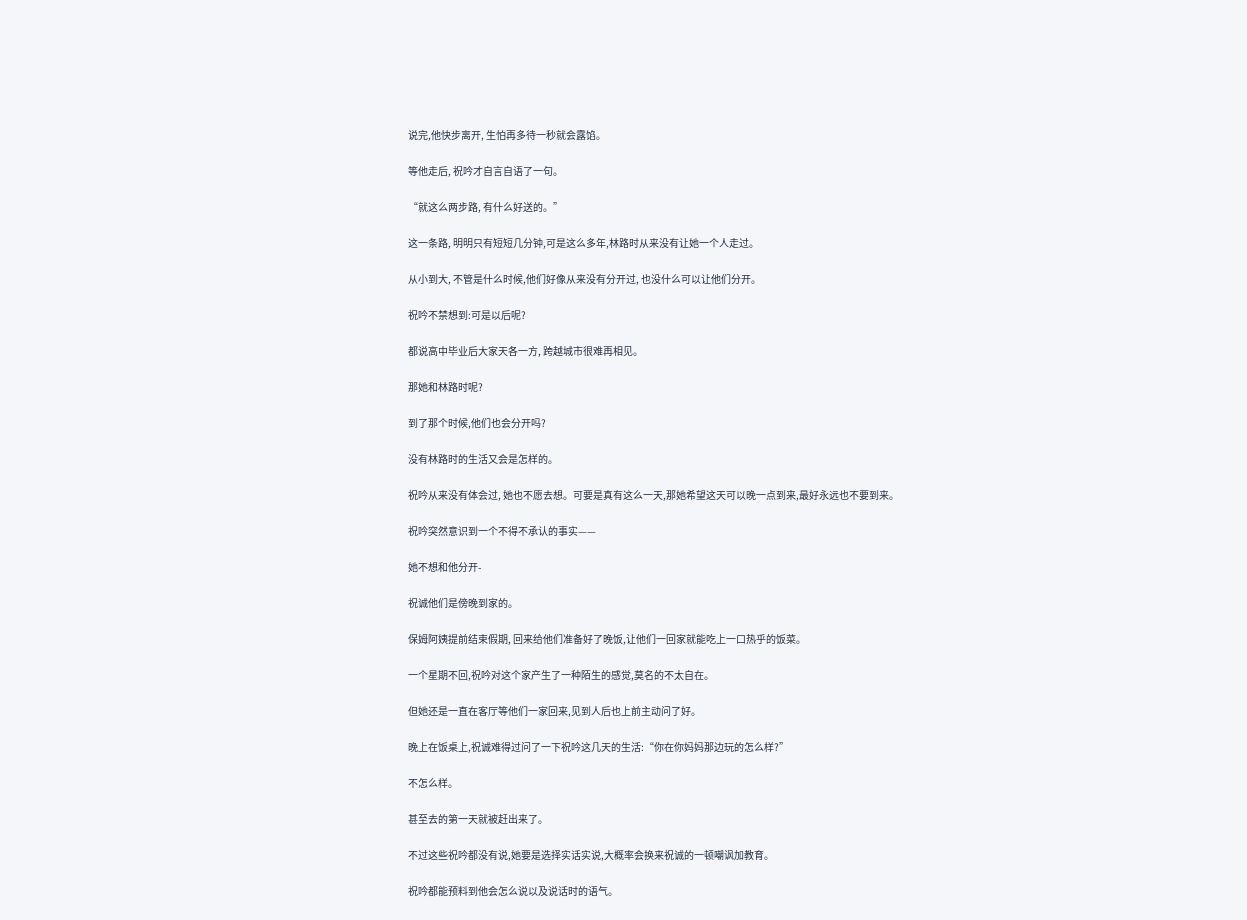说完,他快步离开, 生怕再多待一秒就会露馅。

等他走后, 祝吟才自言自语了一句。

“就这么两步路, 有什么好送的。”

这一条路, 明明只有短短几分钟,可是这么多年,林路时从来没有让她一个人走过。

从小到大, 不管是什么时候,他们好像从来没有分开过, 也没什么可以让他们分开。

祝吟不禁想到:可是以后呢?

都说高中毕业后大家天各一方, 跨越城市很难再相见。

那她和林路时呢?

到了那个时候,他们也会分开吗?

没有林路时的生活又会是怎样的。

祝吟从来没有体会过, 她也不愿去想。可要是真有这么一天,那她希望这天可以晚一点到来,最好永远也不要到来。

祝吟突然意识到一个不得不承认的事实——

她不想和他分开-

祝诚他们是傍晚到家的。

保姆阿姨提前结束假期, 回来给他们准备好了晚饭,让他们一回家就能吃上一口热乎的饭菜。

一个星期不回,祝吟对这个家产生了一种陌生的感觉,莫名的不太自在。

但她还是一直在客厅等他们一家回来,见到人后也上前主动问了好。

晚上在饭桌上,祝诚难得过问了一下祝吟这几天的生活:“你在你妈妈那边玩的怎么样?”

不怎么样。

甚至去的第一天就被赶出来了。

不过这些祝吟都没有说,她要是选择实话实说,大概率会换来祝诚的一顿嘲讽加教育。

祝吟都能预料到他会怎么说以及说话时的语气。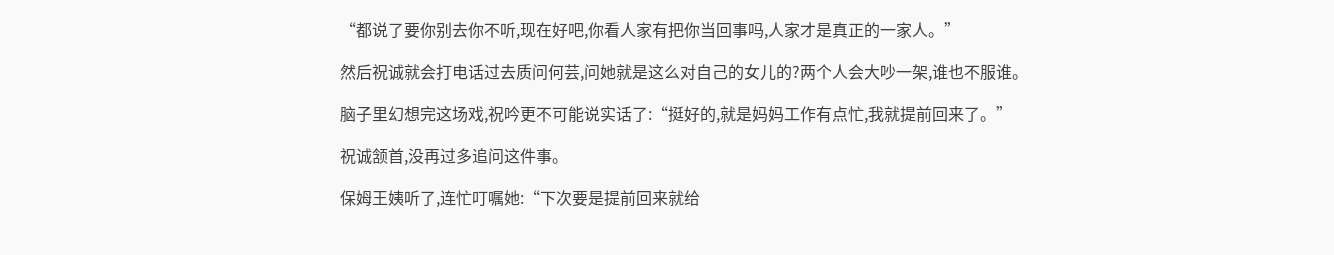“都说了要你别去你不听,现在好吧,你看人家有把你当回事吗,人家才是真正的一家人。”

然后祝诚就会打电话过去质问何芸,问她就是这么对自己的女儿的?两个人会大吵一架,谁也不服谁。

脑子里幻想完这场戏,祝吟更不可能说实话了:“挺好的,就是妈妈工作有点忙,我就提前回来了。”

祝诚颔首,没再过多追问这件事。

保姆王姨听了,连忙叮嘱她:“下次要是提前回来就给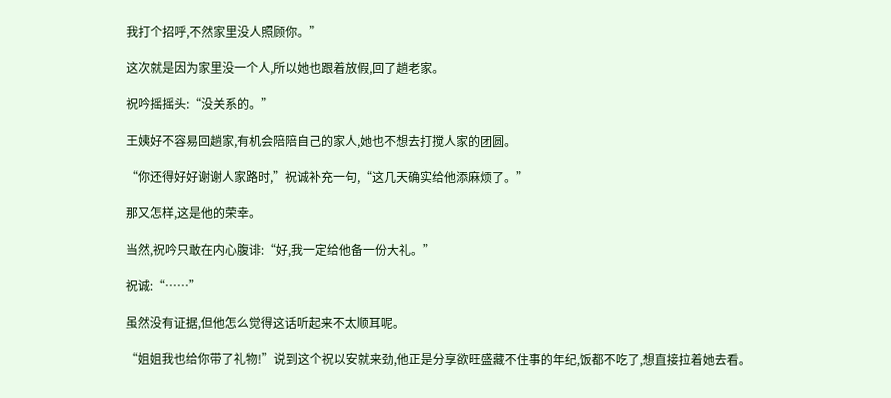我打个招呼,不然家里没人照顾你。”

这次就是因为家里没一个人,所以她也跟着放假,回了趟老家。

祝吟摇摇头:“没关系的。”

王姨好不容易回趟家,有机会陪陪自己的家人,她也不想去打搅人家的团圆。

“你还得好好谢谢人家路时,”祝诚补充一句,“这几天确实给他添麻烦了。”

那又怎样,这是他的荣幸。

当然,祝吟只敢在内心腹诽:“好,我一定给他备一份大礼。”

祝诚:“……”

虽然没有证据,但他怎么觉得这话听起来不太顺耳呢。

“姐姐我也给你带了礼物!”说到这个祝以安就来劲,他正是分享欲旺盛藏不住事的年纪,饭都不吃了,想直接拉着她去看。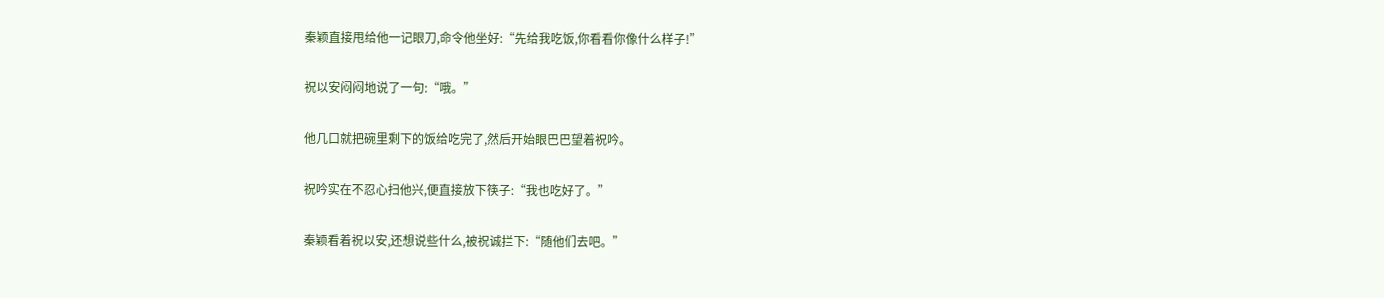秦颖直接甩给他一记眼刀,命令他坐好:“先给我吃饭,你看看你像什么样子!”

祝以安闷闷地说了一句:“哦。”

他几口就把碗里剩下的饭给吃完了,然后开始眼巴巴望着祝吟。

祝吟实在不忍心扫他兴,便直接放下筷子:“我也吃好了。”

秦颖看着祝以安,还想说些什么,被祝诚拦下:“随他们去吧。”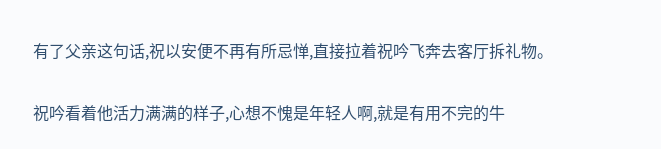有了父亲这句话,祝以安便不再有所忌惮,直接拉着祝吟飞奔去客厅拆礼物。

祝吟看着他活力满满的样子,心想不愧是年轻人啊,就是有用不完的牛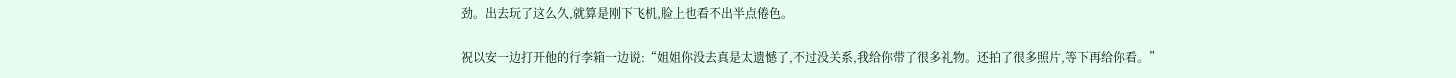劲。出去玩了这么久,就算是刚下飞机,脸上也看不出半点倦色。

祝以安一边打开他的行李箱一边说:“姐姐你没去真是太遗憾了,不过没关系,我给你带了很多礼物。还拍了很多照片,等下再给你看。”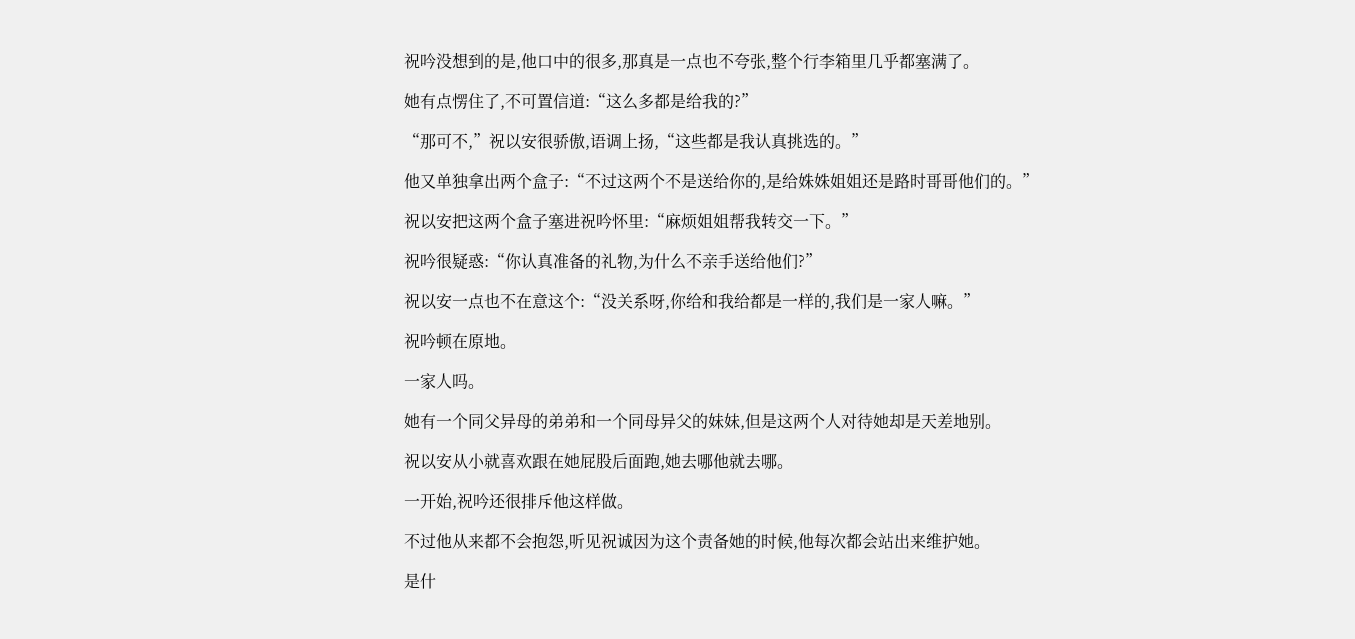祝吟没想到的是,他口中的很多,那真是一点也不夸张,整个行李箱里几乎都塞满了。

她有点愣住了,不可置信道:“这么多都是给我的?”

“那可不,”祝以安很骄傲,语调上扬,“这些都是我认真挑选的。”

他又单独拿出两个盒子:“不过这两个不是送给你的,是给姝姝姐姐还是路时哥哥他们的。”

祝以安把这两个盒子塞进祝吟怀里:“麻烦姐姐帮我转交一下。”

祝吟很疑惑:“你认真准备的礼物,为什么不亲手送给他们?”

祝以安一点也不在意这个:“没关系呀,你给和我给都是一样的,我们是一家人嘛。”

祝吟顿在原地。

一家人吗。

她有一个同父异母的弟弟和一个同母异父的妹妹,但是这两个人对待她却是天差地别。

祝以安从小就喜欢跟在她屁股后面跑,她去哪他就去哪。

一开始,祝吟还很排斥他这样做。

不过他从来都不会抱怨,听见祝诚因为这个责备她的时候,他每次都会站出来维护她。

是什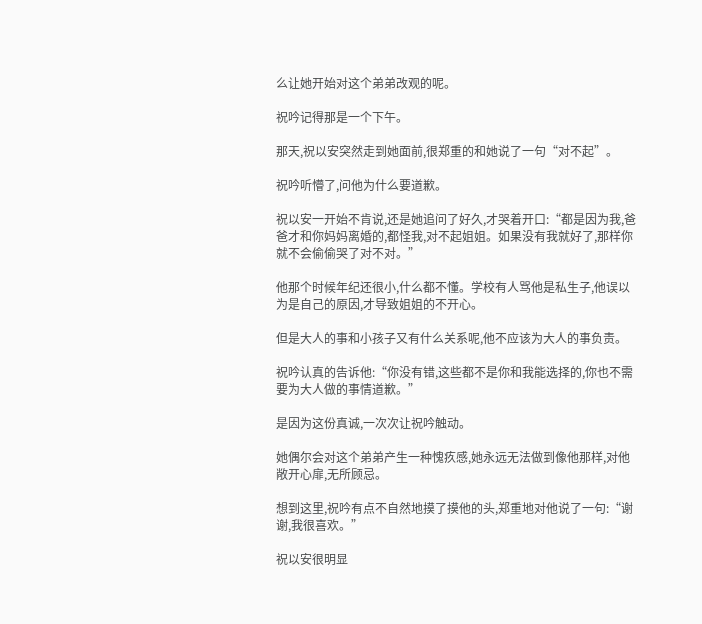么让她开始对这个弟弟改观的呢。

祝吟记得那是一个下午。

那天,祝以安突然走到她面前,很郑重的和她说了一句“对不起”。

祝吟听懵了,问他为什么要道歉。

祝以安一开始不肯说,还是她追问了好久,才哭着开口:“都是因为我,爸爸才和你妈妈离婚的,都怪我,对不起姐姐。如果没有我就好了,那样你就不会偷偷哭了对不对。”

他那个时候年纪还很小,什么都不懂。学校有人骂他是私生子,他误以为是自己的原因,才导致姐姐的不开心。

但是大人的事和小孩子又有什么关系呢,他不应该为大人的事负责。

祝吟认真的告诉他:“你没有错,这些都不是你和我能选择的,你也不需要为大人做的事情道歉。”

是因为这份真诚,一次次让祝吟触动。

她偶尔会对这个弟弟产生一种愧疚感,她永远无法做到像他那样,对他敞开心扉,无所顾忌。

想到这里,祝吟有点不自然地摸了摸他的头,郑重地对他说了一句:“谢谢,我很喜欢。”

祝以安很明显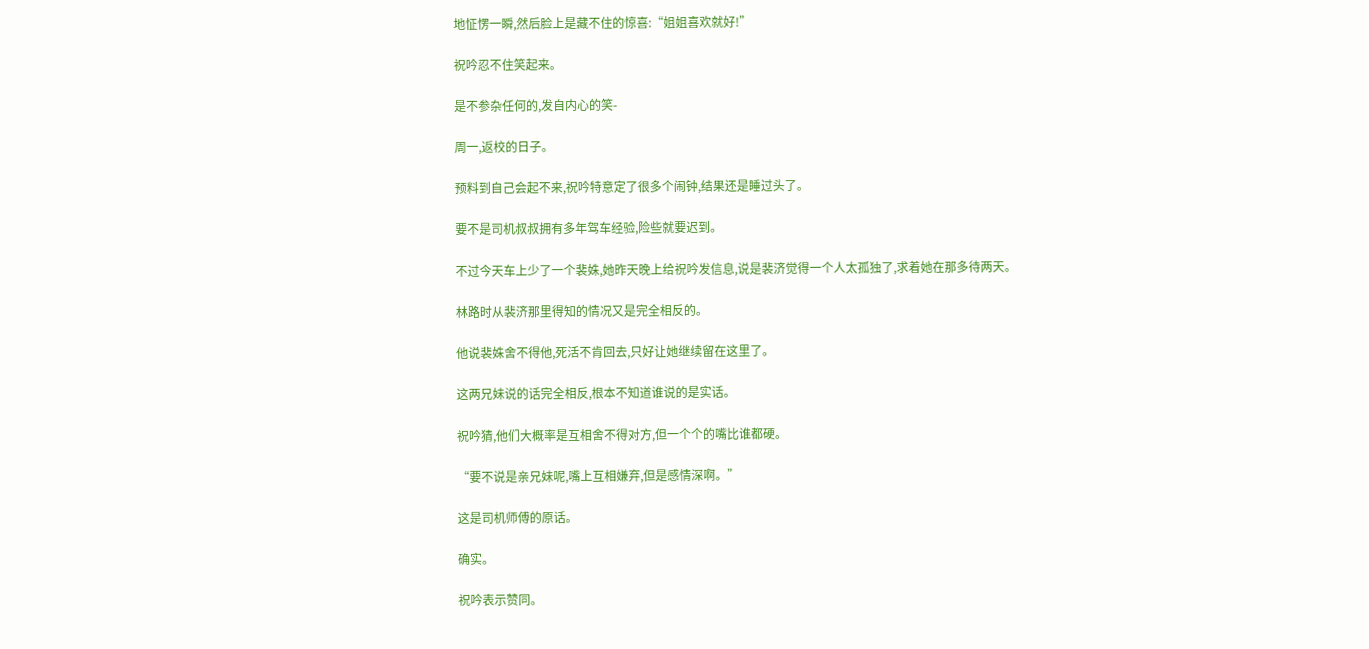地怔愣一瞬,然后脸上是藏不住的惊喜:“姐姐喜欢就好!”

祝吟忍不住笑起来。

是不参杂任何的,发自内心的笑-

周一,返校的日子。

预料到自己会起不来,祝吟特意定了很多个闹钟,结果还是睡过头了。

要不是司机叔叔拥有多年驾车经验,险些就要迟到。

不过今天车上少了一个裴姝,她昨天晚上给祝吟发信息,说是裴济觉得一个人太孤独了,求着她在那多待两天。

林路时从裴济那里得知的情况又是完全相反的。

他说裴姝舍不得他,死活不肯回去,只好让她继续留在这里了。

这两兄妹说的话完全相反,根本不知道谁说的是实话。

祝吟猜,他们大概率是互相舍不得对方,但一个个的嘴比谁都硬。

“要不说是亲兄妹呢,嘴上互相嫌弃,但是感情深啊。”

这是司机师傅的原话。

确实。

祝吟表示赞同。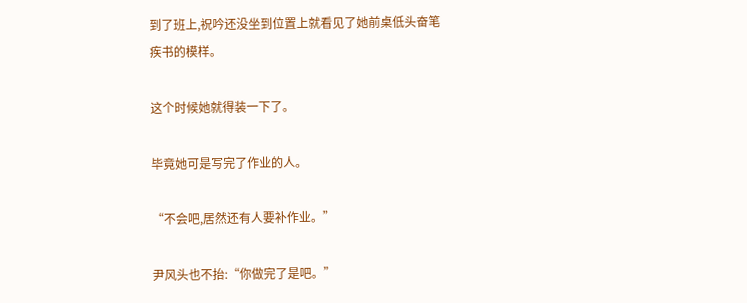到了班上,祝吟还没坐到位置上就看见了她前桌低头奋笔疾书的模样。

这个时候她就得装一下了。

毕竟她可是写完了作业的人。

“不会吧,居然还有人要补作业。”

尹风头也不抬:“你做完了是吧。”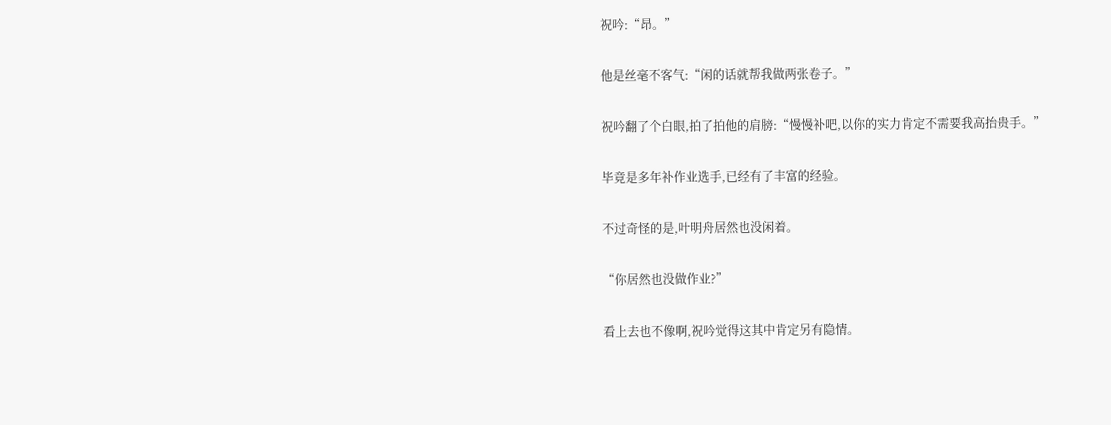祝吟:“昂。”

他是丝毫不客气:“闲的话就帮我做两张卷子。”

祝吟翻了个白眼,拍了拍他的肩膀:“慢慢补吧,以你的实力肯定不需要我高抬贵手。”

毕竟是多年补作业选手,已经有了丰富的经验。

不过奇怪的是,叶明舟居然也没闲着。

“你居然也没做作业?”

看上去也不像啊,祝吟觉得这其中肯定另有隐情。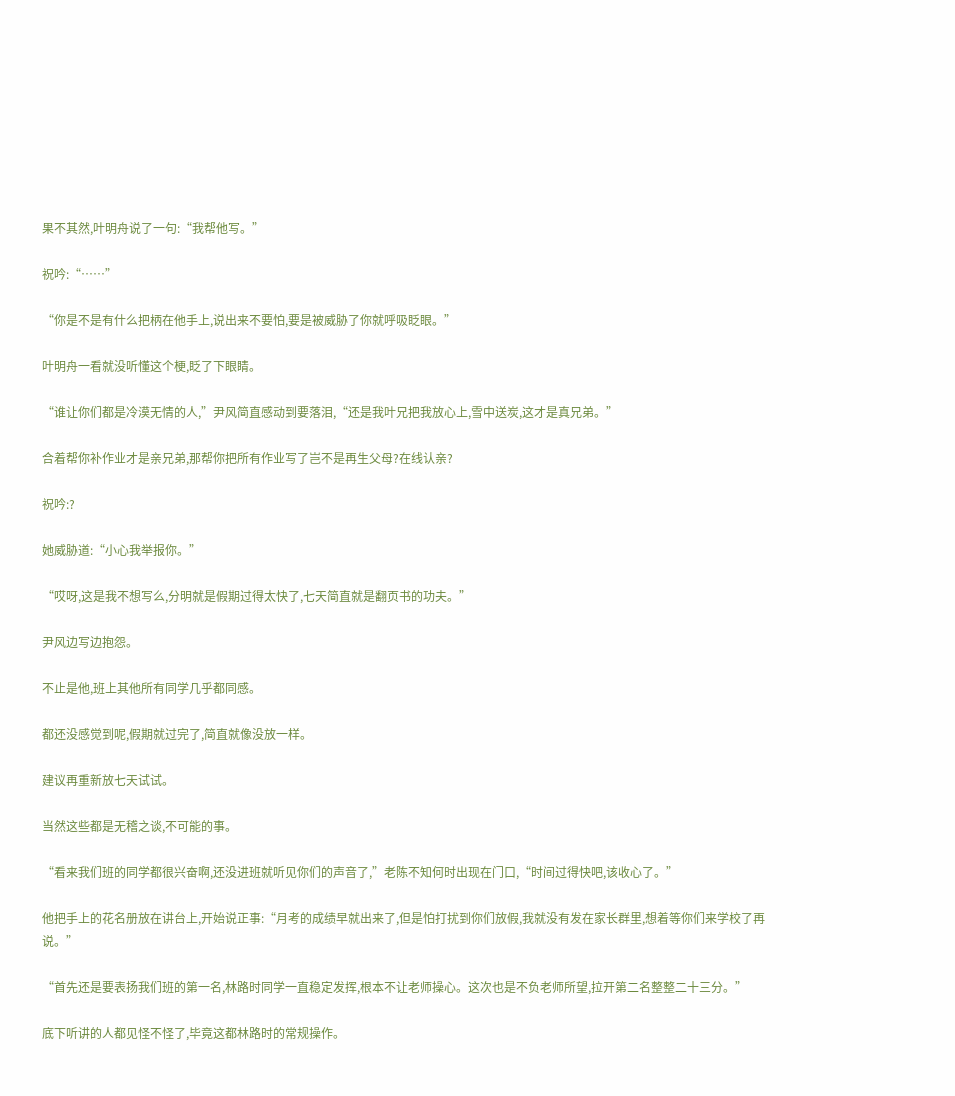果不其然,叶明舟说了一句:“我帮他写。”

祝吟:“……”

“你是不是有什么把柄在他手上,说出来不要怕,要是被威胁了你就呼吸眨眼。”

叶明舟一看就没听懂这个梗,眨了下眼睛。

“谁让你们都是冷漠无情的人,”尹风简直感动到要落泪,“还是我叶兄把我放心上,雪中送炭,这才是真兄弟。”

合着帮你补作业才是亲兄弟,那帮你把所有作业写了岂不是再生父母?在线认亲?

祝吟:?

她威胁道:“小心我举报你。”

“哎呀,这是我不想写么,分明就是假期过得太快了,七天简直就是翻页书的功夫。”

尹风边写边抱怨。

不止是他,班上其他所有同学几乎都同感。

都还没感觉到呢,假期就过完了,简直就像没放一样。

建议再重新放七天试试。

当然这些都是无稽之谈,不可能的事。

“看来我们班的同学都很兴奋啊,还没进班就听见你们的声音了,”老陈不知何时出现在门口,“时间过得快吧,该收心了。”

他把手上的花名册放在讲台上,开始说正事:“月考的成绩早就出来了,但是怕打扰到你们放假,我就没有发在家长群里,想着等你们来学校了再说。”

“首先还是要表扬我们班的第一名,林路时同学一直稳定发挥,根本不让老师操心。这次也是不负老师所望,拉开第二名整整二十三分。”

底下听讲的人都见怪不怪了,毕竟这都林路时的常规操作。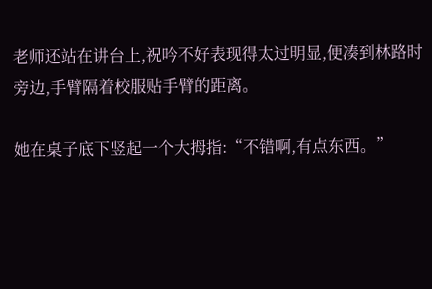老师还站在讲台上,祝吟不好表现得太过明显,便凑到林路时旁边,手臂隔着校服贴手臂的距离。

她在桌子底下竖起一个大拇指:“不错啊,有点东西。”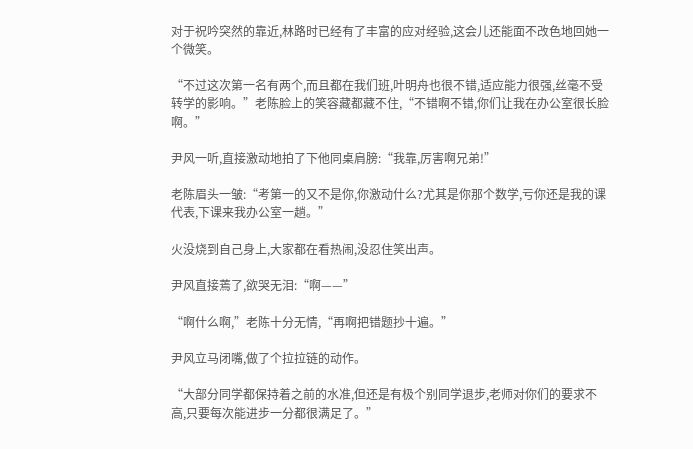对于祝吟突然的靠近,林路时已经有了丰富的应对经验,这会儿还能面不改色地回她一个微笑。

“不过这次第一名有两个,而且都在我们班,叶明舟也很不错,适应能力很强,丝毫不受转学的影响。”老陈脸上的笑容藏都藏不住,“不错啊不错,你们让我在办公室很长脸啊。”

尹风一听,直接激动地拍了下他同桌肩膀:“我靠,厉害啊兄弟!”

老陈眉头一皱:“考第一的又不是你,你激动什么?尤其是你那个数学,亏你还是我的课代表,下课来我办公室一趟。”

火没烧到自己身上,大家都在看热闹,没忍住笑出声。

尹风直接蔫了,欲哭无泪:“啊——”

“啊什么啊,”老陈十分无情,“再啊把错题抄十遍。”

尹风立马闭嘴,做了个拉拉链的动作。

“大部分同学都保持着之前的水准,但还是有极个别同学退步,老师对你们的要求不高,只要每次能进步一分都很满足了。”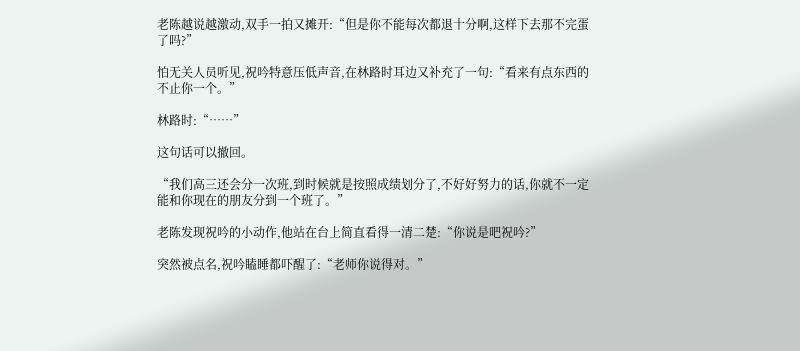老陈越说越激动,双手一拍又摊开:“但是你不能每次都退十分啊,这样下去那不完蛋了吗?”

怕无关人员听见,祝吟特意压低声音,在林路时耳边又补充了一句:“看来有点东西的不止你一个。”

林路时:“……”

这句话可以撤回。

“我们高三还会分一次班,到时候就是按照成绩划分了,不好好努力的话,你就不一定能和你现在的朋友分到一个班了。”

老陈发现祝吟的小动作,他站在台上简直看得一清二楚:“你说是吧祝吟?”

突然被点名,祝吟瞌睡都吓醒了:“老师你说得对。”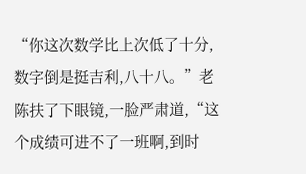“你这次数学比上次低了十分,数字倒是挺吉利,八十八。”老陈扶了下眼镜,一脸严肃道,“这个成绩可进不了一班啊,到时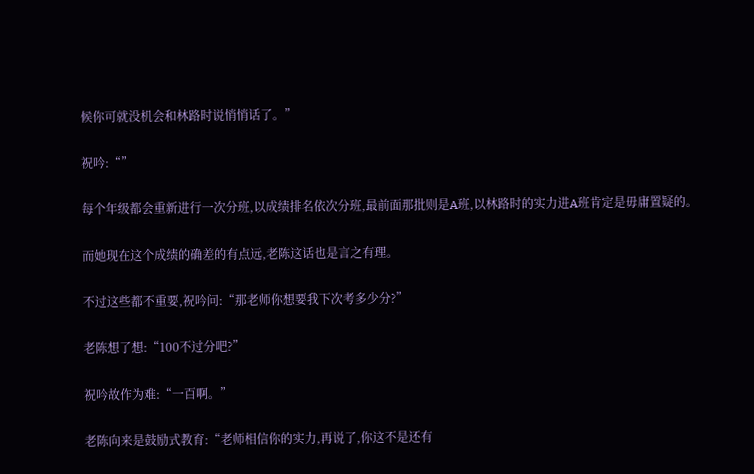候你可就没机会和林路时说悄悄话了。”

祝吟:“”

每个年级都会重新进行一次分班,以成绩排名依次分班,最前面那批则是A班,以林路时的实力进A班肯定是毋庸置疑的。

而她现在这个成绩的确差的有点远,老陈这话也是言之有理。

不过这些都不重要,祝吟问:“那老师你想要我下次考多少分?”

老陈想了想:“100不过分吧?”

祝吟故作为难:“一百啊。”

老陈向来是鼓励式教育:“老师相信你的实力,再说了,你这不是还有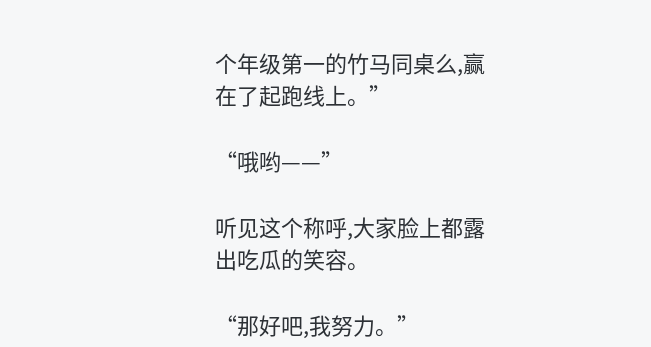个年级第一的竹马同桌么,赢在了起跑线上。”

“哦哟——”

听见这个称呼,大家脸上都露出吃瓜的笑容。

“那好吧,我努力。”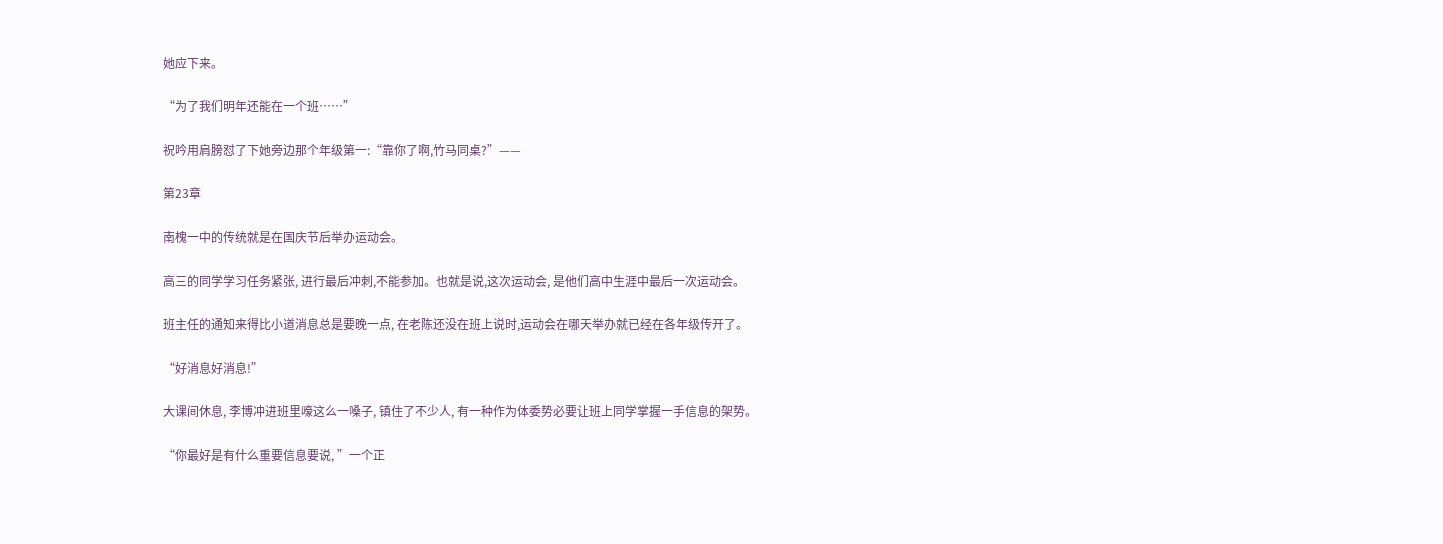她应下来。

“为了我们明年还能在一个班……”

祝吟用肩膀怼了下她旁边那个年级第一:“靠你了啊,竹马同桌?”——

第23章

南槐一中的传统就是在国庆节后举办运动会。

高三的同学学习任务紧张, 进行最后冲刺,不能参加。也就是说,这次运动会, 是他们高中生涯中最后一次运动会。

班主任的通知来得比小道消息总是要晚一点, 在老陈还没在班上说时,运动会在哪天举办就已经在各年级传开了。

“好消息好消息!”

大课间休息, 李博冲进班里嚎这么一嗓子, 镇住了不少人, 有一种作为体委势必要让班上同学掌握一手信息的架势。

“你最好是有什么重要信息要说, ”一个正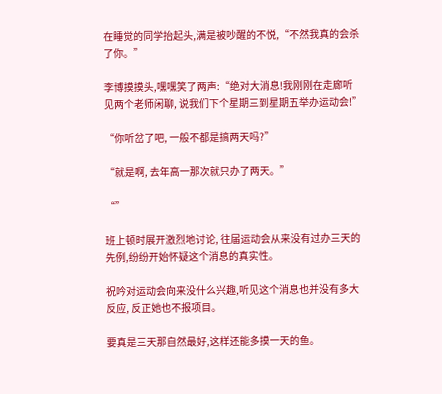在睡觉的同学抬起头,满是被吵醒的不悦,“不然我真的会杀了你。”

李博摸摸头,嘿嘿笑了两声:“绝对大消息!我刚刚在走廊听见两个老师闲聊, 说我们下个星期三到星期五举办运动会!”

“你听岔了吧, 一般不都是搞两天吗?”

“就是啊, 去年高一那次就只办了两天。”

“”

班上顿时展开激烈地讨论, 往届运动会从来没有过办三天的先例,纷纷开始怀疑这个消息的真实性。

祝吟对运动会向来没什么兴趣,听见这个消息也并没有多大反应, 反正她也不报项目。

要真是三天那自然最好,这样还能多摸一天的鱼。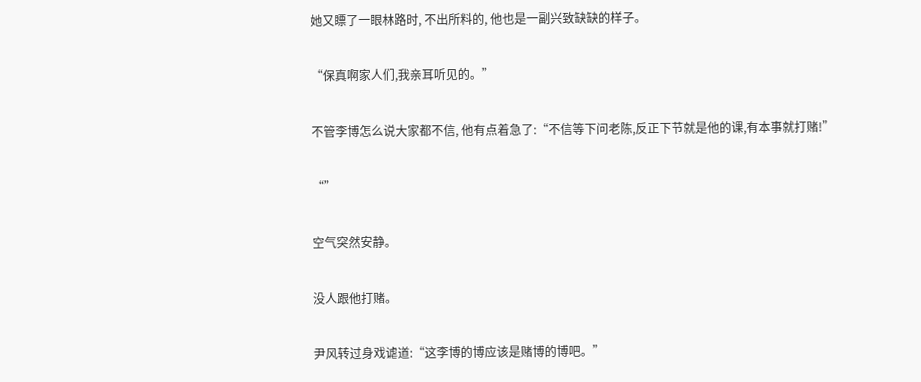她又瞟了一眼林路时, 不出所料的, 他也是一副兴致缺缺的样子。

“保真啊家人们,我亲耳听见的。”

不管李博怎么说大家都不信, 他有点着急了:“不信等下问老陈,反正下节就是他的课,有本事就打赌!”

“”

空气突然安静。

没人跟他打赌。

尹风转过身戏谑道:“这李博的博应该是赌博的博吧。”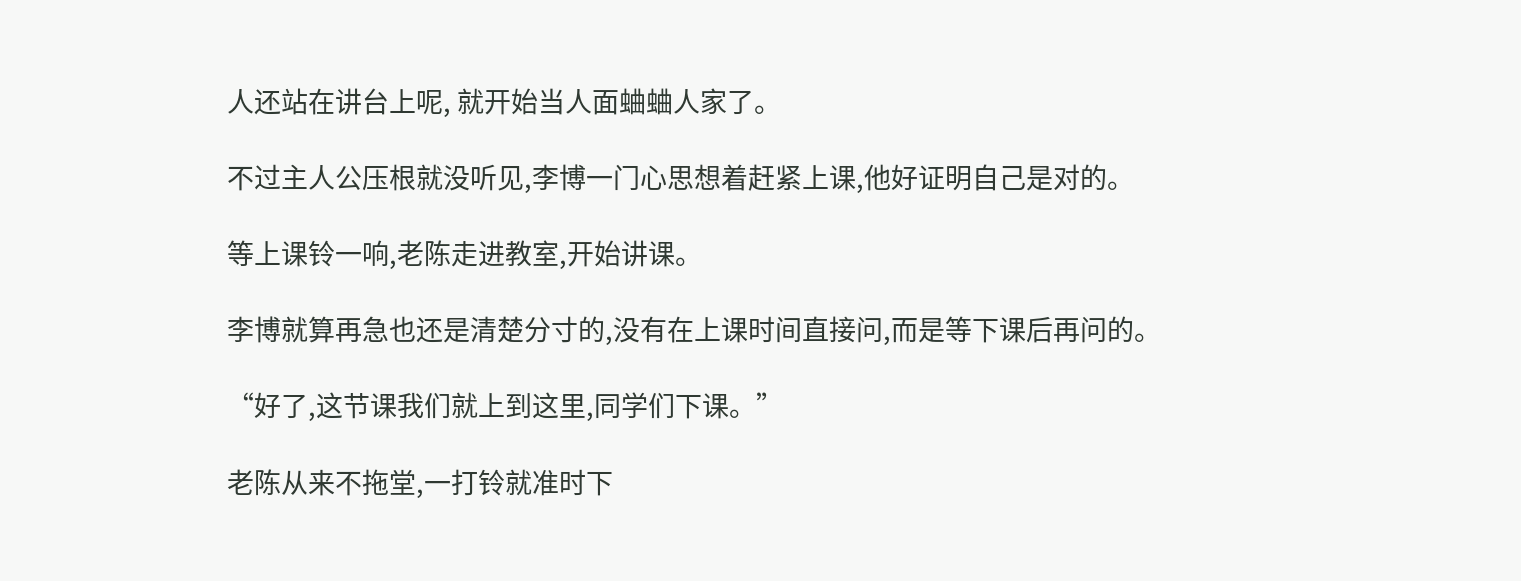人还站在讲台上呢, 就开始当人面蛐蛐人家了。

不过主人公压根就没听见,李博一门心思想着赶紧上课,他好证明自己是对的。

等上课铃一响,老陈走进教室,开始讲课。

李博就算再急也还是清楚分寸的,没有在上课时间直接问,而是等下课后再问的。

“好了,这节课我们就上到这里,同学们下课。”

老陈从来不拖堂,一打铃就准时下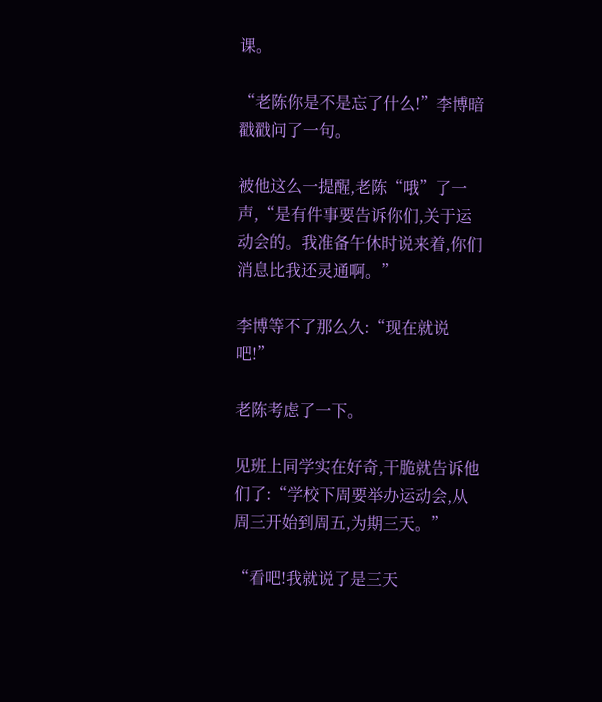课。

“老陈你是不是忘了什么!”李博暗戳戳问了一句。

被他这么一提醒,老陈“哦”了一声,“是有件事要告诉你们,关于运动会的。我准备午休时说来着,你们消息比我还灵通啊。”

李博等不了那么久:“现在就说吧!”

老陈考虑了一下。

见班上同学实在好奇,干脆就告诉他们了:“学校下周要举办运动会,从周三开始到周五,为期三天。”

“看吧!我就说了是三天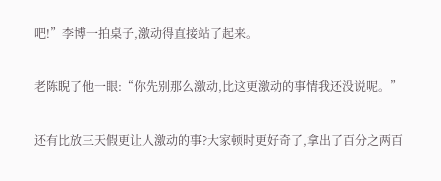吧!”李博一拍桌子,激动得直接站了起来。

老陈睨了他一眼:“你先别那么激动,比这更激动的事情我还没说呢。”

还有比放三天假更让人激动的事?大家顿时更好奇了,拿出了百分之两百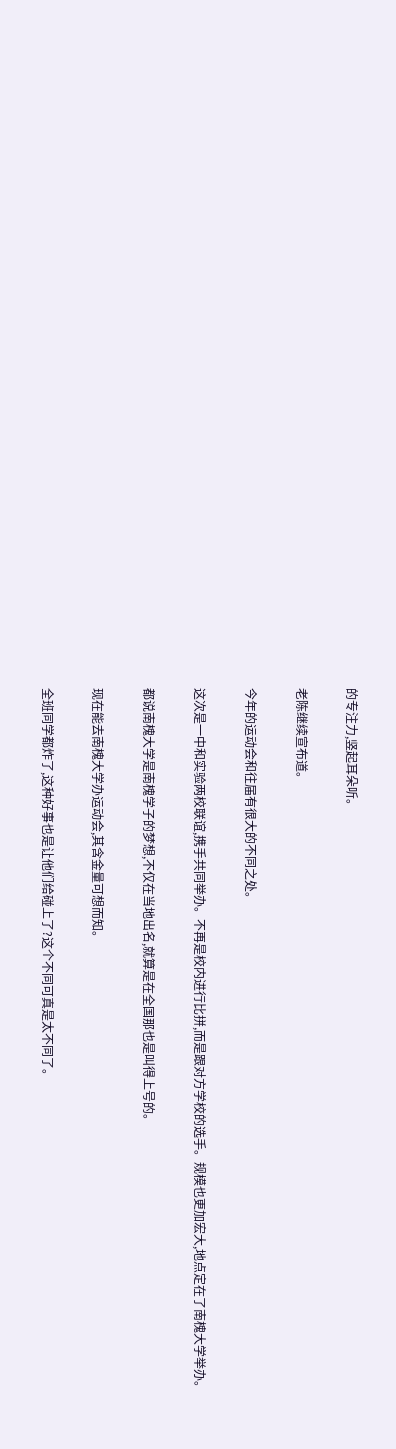的专注力,竖起耳朵听。

老陈继续宣布道。

今年的运动会和往届有很大的不同之处。

这次是一中和实验两校联谊,携手共同举办。不再是校内进行比拼,而是跟对方学校的选手。规模也更加宏大,地点定在了南槐大学举办。

都说南槐大学是南槐学子的梦想,不仅在当地出名,就算是在全国那也是叫得上号的。

现在能去南槐大学办运动会,其含金量可想而知。

全班同学都炸了,这种好事也是让他们给碰上了?这个不同可真是太不同了。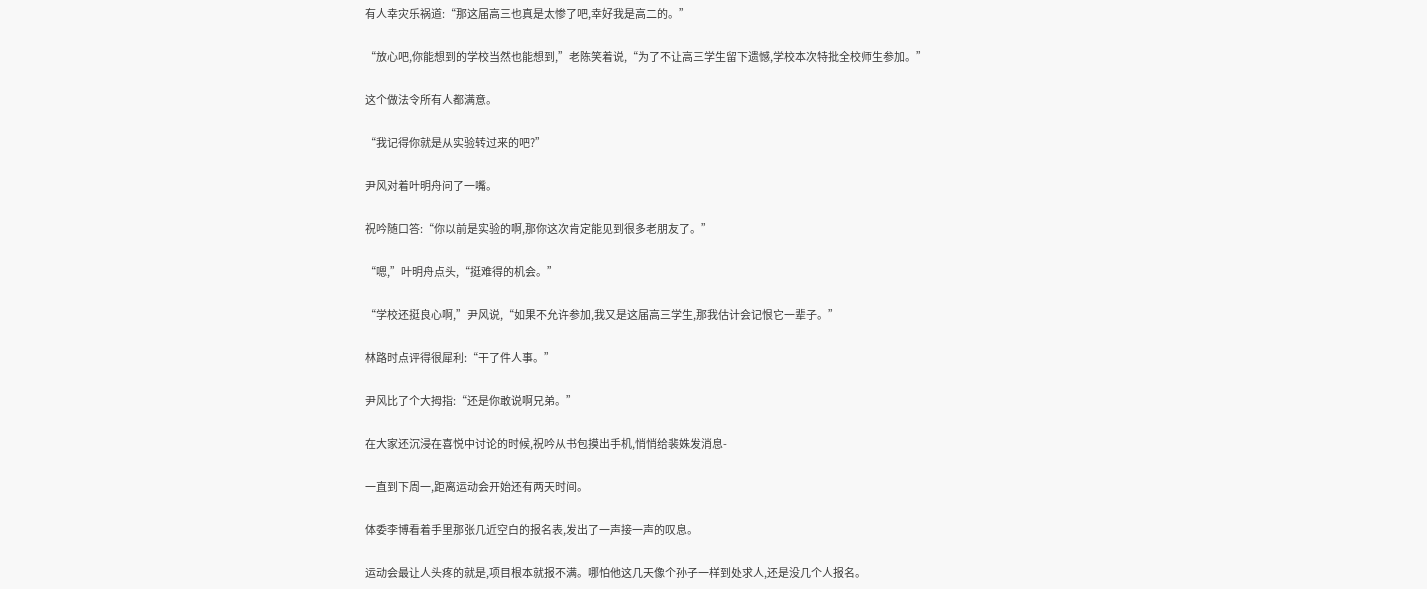有人幸灾乐祸道:“那这届高三也真是太惨了吧,幸好我是高二的。”

“放心吧,你能想到的学校当然也能想到,”老陈笑着说,“为了不让高三学生留下遗憾,学校本次特批全校师生参加。”

这个做法令所有人都满意。

“我记得你就是从实验转过来的吧?”

尹风对着叶明舟问了一嘴。

祝吟随口答:“你以前是实验的啊,那你这次肯定能见到很多老朋友了。”

“嗯,”叶明舟点头,“挺难得的机会。”

“学校还挺良心啊,”尹风说,“如果不允许参加,我又是这届高三学生,那我估计会记恨它一辈子。”

林路时点评得很犀利:“干了件人事。”

尹风比了个大拇指:“还是你敢说啊兄弟。”

在大家还沉浸在喜悦中讨论的时候,祝吟从书包摸出手机,悄悄给裴姝发消息-

一直到下周一,距离运动会开始还有两天时间。

体委李博看着手里那张几近空白的报名表,发出了一声接一声的叹息。

运动会最让人头疼的就是,项目根本就报不满。哪怕他这几天像个孙子一样到处求人,还是没几个人报名。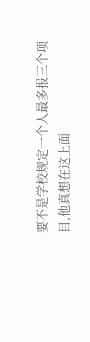要不是学校规定一个人最多报三个项目,他真想在这上面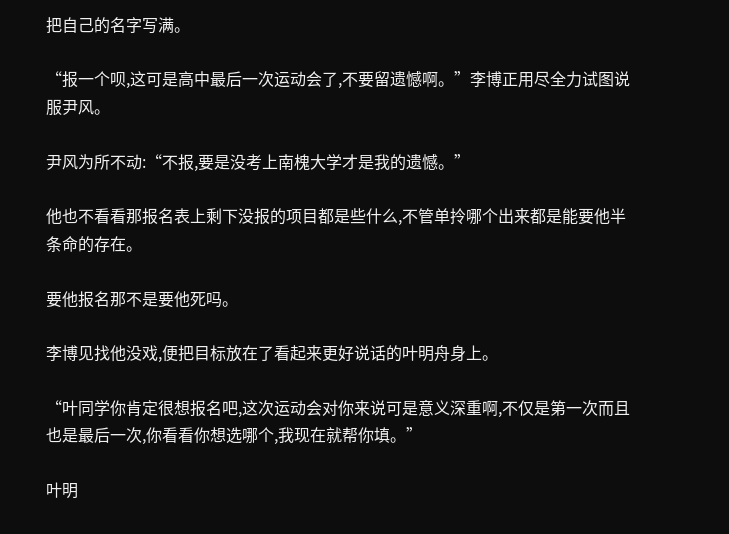把自己的名字写满。

“报一个呗,这可是高中最后一次运动会了,不要留遗憾啊。”李博正用尽全力试图说服尹风。

尹风为所不动:“不报,要是没考上南槐大学才是我的遗憾。”

他也不看看那报名表上剩下没报的项目都是些什么,不管单拎哪个出来都是能要他半条命的存在。

要他报名那不是要他死吗。

李博见找他没戏,便把目标放在了看起来更好说话的叶明舟身上。

“叶同学你肯定很想报名吧,这次运动会对你来说可是意义深重啊,不仅是第一次而且也是最后一次,你看看你想选哪个,我现在就帮你填。”

叶明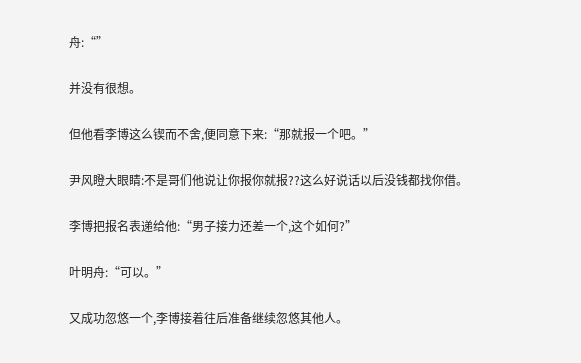舟:“”

并没有很想。

但他看李博这么锲而不舍,便同意下来:“那就报一个吧。”

尹风瞪大眼睛:不是哥们他说让你报你就报??这么好说话以后没钱都找你借。

李博把报名表递给他:“男子接力还差一个,这个如何?”

叶明舟:“可以。”

又成功忽悠一个,李博接着往后准备继续忽悠其他人。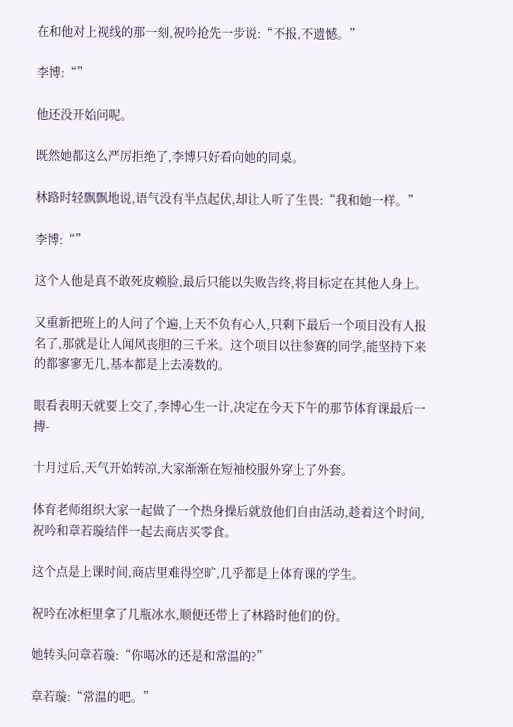在和他对上视线的那一刻,祝吟抢先一步说:“不报,不遗憾。”

李博:“”

他还没开始问呢。

既然她都这么严厉拒绝了,李博只好看向她的同桌。

林路时轻飘飘地说,语气没有半点起伏,却让人听了生畏:“我和她一样。”

李博:“”

这个人他是真不敢死皮赖脸,最后只能以失败告终,将目标定在其他人身上。

又重新把班上的人问了个遍,上天不负有心人,只剩下最后一个项目没有人报名了,那就是让人闻风丧胆的三千米。这个项目以往参赛的同学,能坚持下来的都寥寥无几,基本都是上去凑数的。

眼看表明天就要上交了,李博心生一计,决定在今天下午的那节体育课最后一搏-

十月过后,天气开始转凉,大家渐渐在短袖校服外穿上了外套。

体育老师组织大家一起做了一个热身操后就放他们自由活动,趁着这个时间,祝吟和章若璇结伴一起去商店买零食。

这个点是上课时间,商店里难得空旷,几乎都是上体育课的学生。

祝吟在冰柜里拿了几瓶冰水,顺便还带上了林路时他们的份。

她转头问章若璇:“你喝冰的还是和常温的?”

章若璇:“常温的吧。”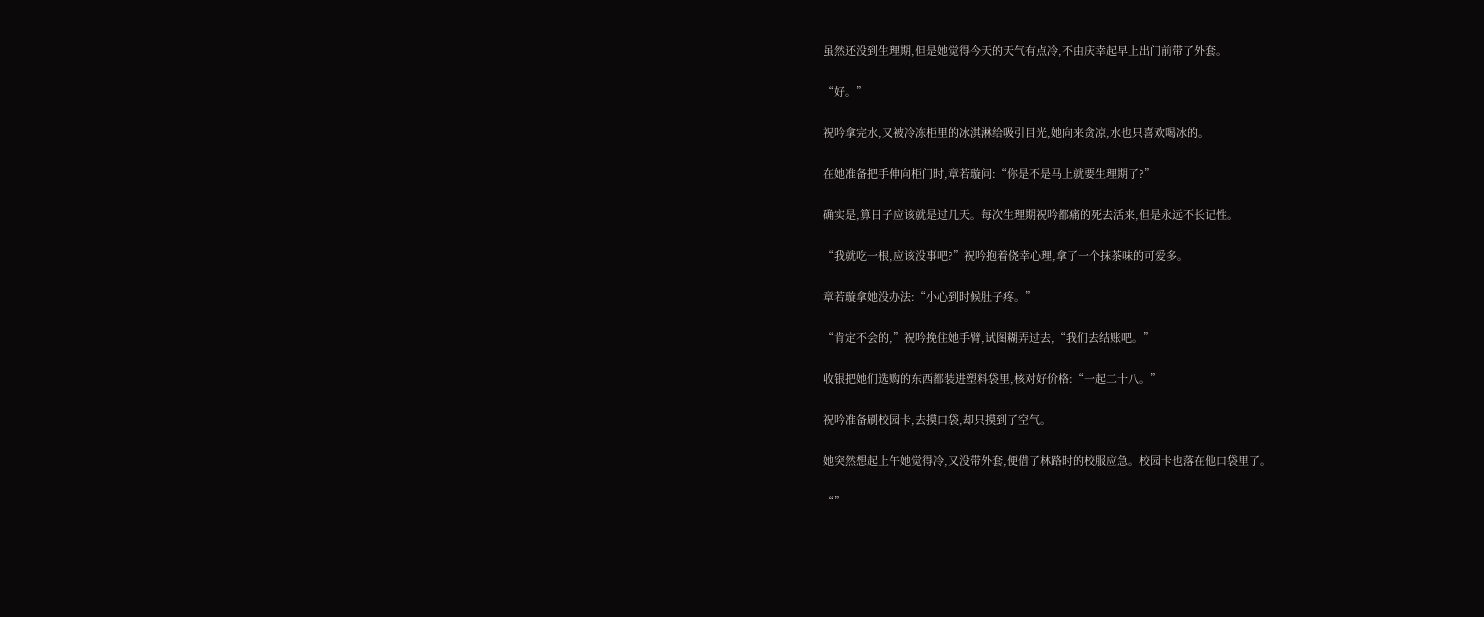虽然还没到生理期,但是她觉得今天的天气有点冷,不由庆幸起早上出门前带了外套。

“好。”

祝吟拿完水,又被冷冻柜里的冰淇淋给吸引目光,她向来贪凉,水也只喜欢喝冰的。

在她准备把手伸向柜门时,章若璇问:“你是不是马上就要生理期了?”

确实是,算日子应该就是过几天。每次生理期祝吟都痛的死去活来,但是永远不长记性。

“我就吃一根,应该没事吧?”祝吟抱着侥幸心理,拿了一个抹茶味的可爱多。

章若璇拿她没办法:“小心到时候肚子疼。”

“肯定不会的,”祝吟挽住她手臂,试图糊弄过去,“我们去结账吧。”

收银把她们选购的东西都装进塑料袋里,核对好价格:“一起二十八。”

祝吟准备刷校园卡,去摸口袋,却只摸到了空气。

她突然想起上午她觉得冷,又没带外套,便借了林路时的校服应急。校园卡也落在他口袋里了。

“”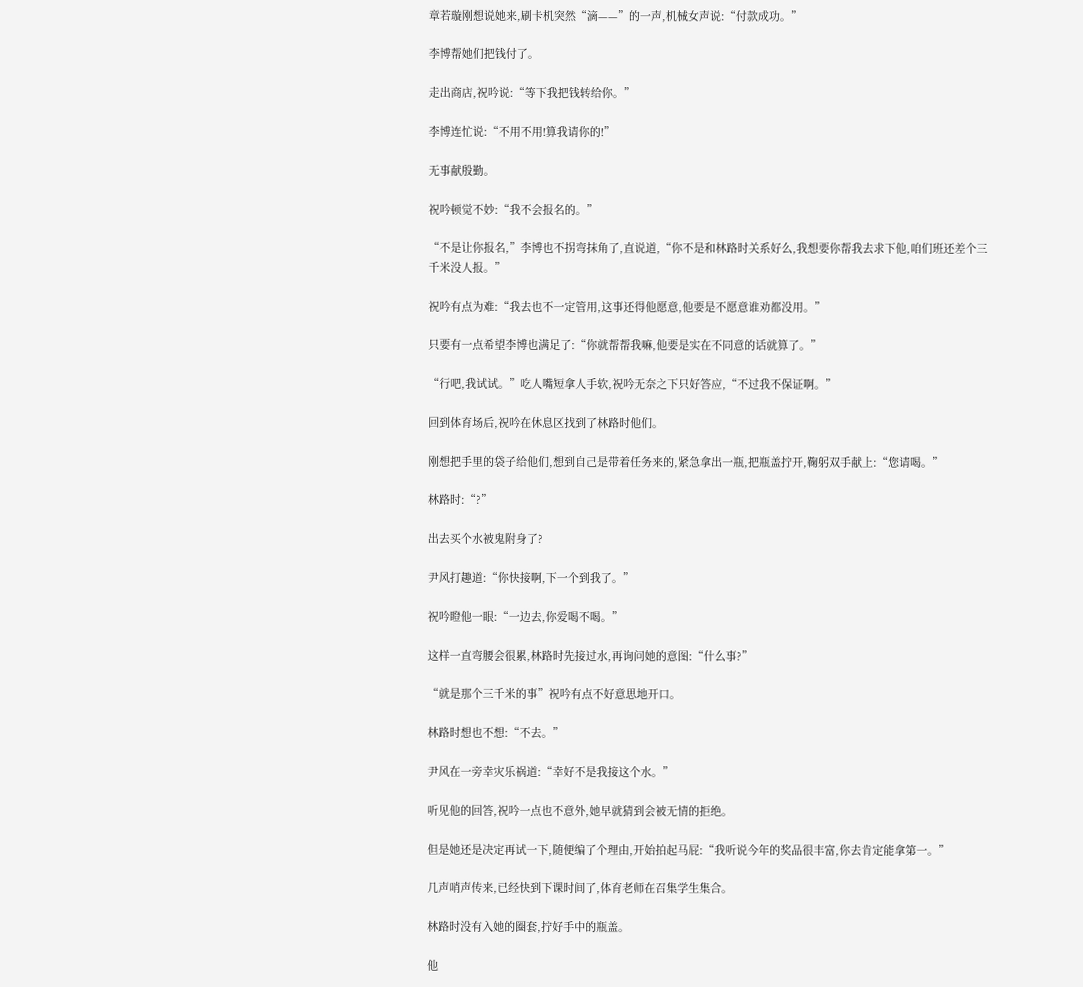章若璇刚想说她来,刷卡机突然“滴——”的一声,机械女声说:“付款成功。”

李博帮她们把钱付了。

走出商店,祝吟说:“等下我把钱转给你。”

李博连忙说:“不用不用!算我请你的!”

无事献殷勤。

祝吟顿觉不妙:“我不会报名的。”

“不是让你报名,”李博也不拐弯抹角了,直说道,“你不是和林路时关系好么,我想要你帮我去求下他,咱们班还差个三千米没人报。”

祝吟有点为难:“我去也不一定管用,这事还得他愿意,他要是不愿意谁劝都没用。”

只要有一点希望李博也满足了:“你就帮帮我嘛,他要是实在不同意的话就算了。”

“行吧,我试试。”吃人嘴短拿人手软,祝吟无奈之下只好答应,“不过我不保证啊。”

回到体育场后,祝吟在休息区找到了林路时他们。

刚想把手里的袋子给他们,想到自己是带着任务来的,紧急拿出一瓶,把瓶盖拧开,鞠躬双手献上:“您请喝。”

林路时:“?”

出去买个水被鬼附身了?

尹风打趣道:“你快接啊,下一个到我了。”

祝吟瞪他一眼:“一边去,你爱喝不喝。”

这样一直弯腰会很累,林路时先接过水,再询问她的意图:“什么事?”

“就是那个三千米的事”祝吟有点不好意思地开口。

林路时想也不想:“不去。”

尹风在一旁幸灾乐祸道:“幸好不是我接这个水。”

听见他的回答,祝吟一点也不意外,她早就猜到会被无情的拒绝。

但是她还是决定再试一下,随便编了个理由,开始拍起马屁:“我听说今年的奖品很丰富,你去肯定能拿第一。”

几声哨声传来,已经快到下课时间了,体育老师在召集学生集合。

林路时没有入她的圈套,拧好手中的瓶盖。

他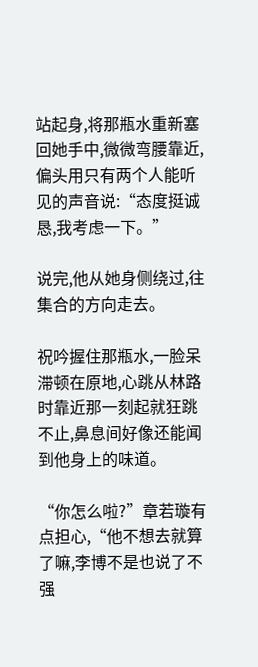站起身,将那瓶水重新塞回她手中,微微弯腰靠近,偏头用只有两个人能听见的声音说:“态度挺诚恳,我考虑一下。”

说完,他从她身侧绕过,往集合的方向走去。

祝吟握住那瓶水,一脸呆滞顿在原地,心跳从林路时靠近那一刻起就狂跳不止,鼻息间好像还能闻到他身上的味道。

“你怎么啦?”章若璇有点担心,“他不想去就算了嘛,李博不是也说了不强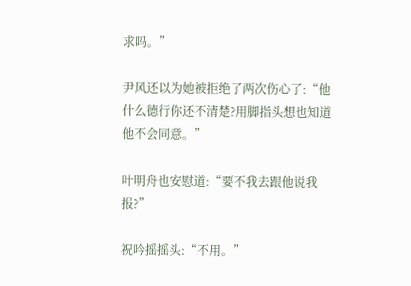求吗。”

尹风还以为她被拒绝了两次伤心了:“他什么德行你还不清楚?用脚指头想也知道他不会同意。”

叶明舟也安慰道:“要不我去跟他说我报?”

祝吟摇摇头:“不用。”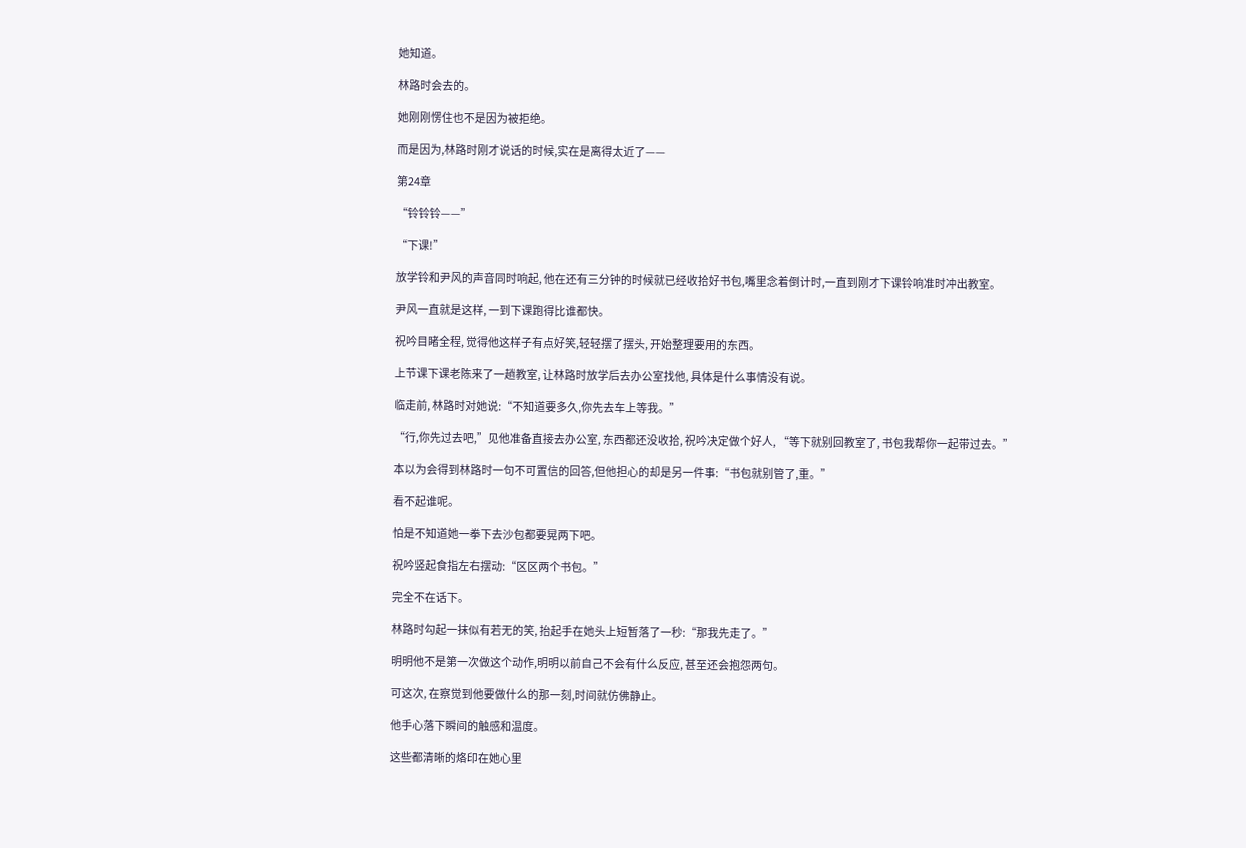她知道。

林路时会去的。

她刚刚愣住也不是因为被拒绝。

而是因为,林路时刚才说话的时候,实在是离得太近了——

第24章

“铃铃铃——”

“下课!”

放学铃和尹风的声音同时响起, 他在还有三分钟的时候就已经收拾好书包,嘴里念着倒计时,一直到刚才下课铃响准时冲出教室。

尹风一直就是这样, 一到下课跑得比谁都快。

祝吟目睹全程, 觉得他这样子有点好笑,轻轻摆了摆头, 开始整理要用的东西。

上节课下课老陈来了一趟教室, 让林路时放学后去办公室找他, 具体是什么事情没有说。

临走前, 林路时对她说:“不知道要多久,你先去车上等我。”

“行,你先过去吧,”见他准备直接去办公室, 东西都还没收拾, 祝吟决定做个好人, “等下就别回教室了, 书包我帮你一起带过去。”

本以为会得到林路时一句不可置信的回答,但他担心的却是另一件事:“书包就别管了,重。”

看不起谁呢。

怕是不知道她一拳下去沙包都要晃两下吧。

祝吟竖起食指左右摆动:“区区两个书包。”

完全不在话下。

林路时勾起一抹似有若无的笑, 抬起手在她头上短暂落了一秒:“那我先走了。”

明明他不是第一次做这个动作,明明以前自己不会有什么反应, 甚至还会抱怨两句。

可这次, 在察觉到他要做什么的那一刻,时间就仿佛静止。

他手心落下瞬间的触感和温度。

这些都清晰的烙印在她心里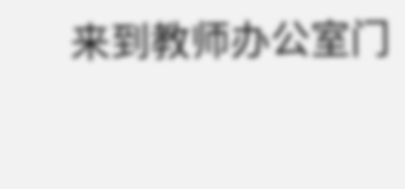来到教师办公室门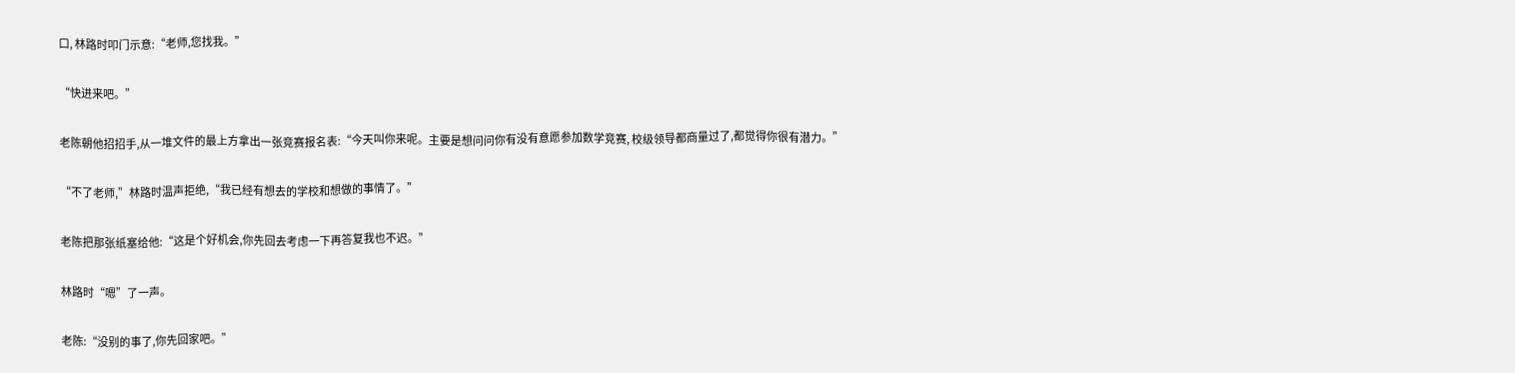口, 林路时叩门示意:“老师,您找我。”

“快进来吧。”

老陈朝他招招手,从一堆文件的最上方拿出一张竞赛报名表:“今天叫你来呢。主要是想问问你有没有意愿参加数学竞赛, 校级领导都商量过了,都觉得你很有潜力。”

“不了老师,”林路时温声拒绝,“我已经有想去的学校和想做的事情了。”

老陈把那张纸塞给他:“这是个好机会,你先回去考虑一下再答复我也不迟。”

林路时“嗯”了一声。

老陈:“没别的事了,你先回家吧。”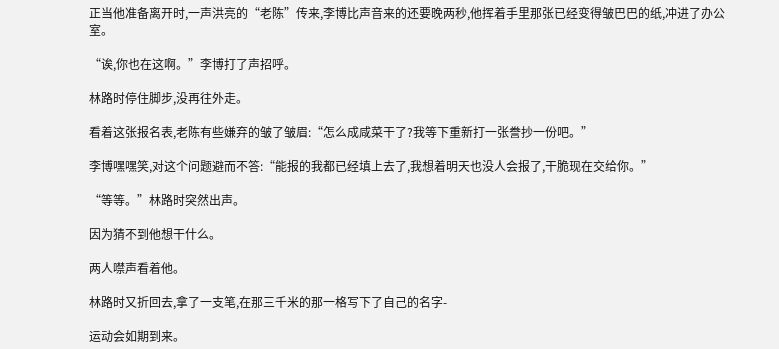正当他准备离开时,一声洪亮的“老陈”传来,李博比声音来的还要晚两秒,他挥着手里那张已经变得皱巴巴的纸,冲进了办公室。

“诶,你也在这啊。”李博打了声招呼。

林路时停住脚步,没再往外走。

看着这张报名表,老陈有些嫌弃的皱了皱眉:“怎么成咸菜干了?我等下重新打一张誊抄一份吧。”

李博嘿嘿笑,对这个问题避而不答:“能报的我都已经填上去了,我想着明天也没人会报了,干脆现在交给你。”

“等等。”林路时突然出声。

因为猜不到他想干什么。

两人噤声看着他。

林路时又折回去,拿了一支笔,在那三千米的那一格写下了自己的名字-

运动会如期到来。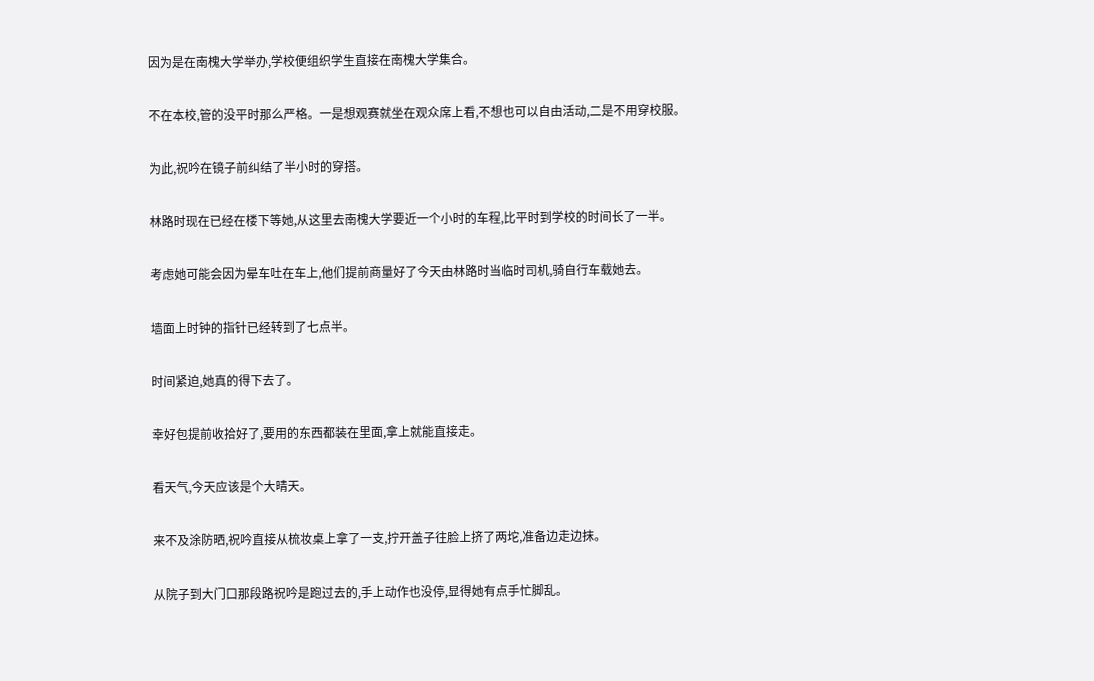因为是在南槐大学举办,学校便组织学生直接在南槐大学集合。

不在本校,管的没平时那么严格。一是想观赛就坐在观众席上看,不想也可以自由活动,二是不用穿校服。

为此,祝吟在镜子前纠结了半小时的穿搭。

林路时现在已经在楼下等她,从这里去南槐大学要近一个小时的车程,比平时到学校的时间长了一半。

考虑她可能会因为晕车吐在车上,他们提前商量好了今天由林路时当临时司机,骑自行车载她去。

墙面上时钟的指针已经转到了七点半。

时间紧迫,她真的得下去了。

幸好包提前收拾好了,要用的东西都装在里面,拿上就能直接走。

看天气,今天应该是个大晴天。

来不及涂防晒,祝吟直接从梳妆桌上拿了一支,拧开盖子往脸上挤了两坨,准备边走边抹。

从院子到大门口那段路祝吟是跑过去的,手上动作也没停,显得她有点手忙脚乱。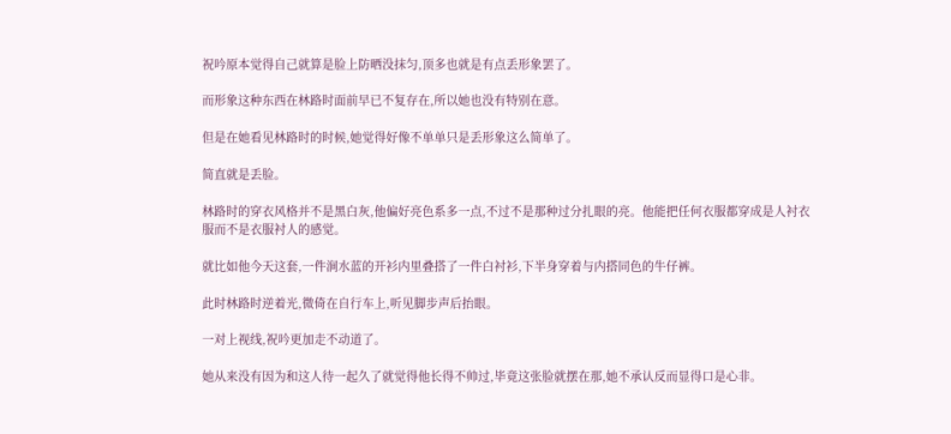祝吟原本觉得自己就算是脸上防晒没抹匀,顶多也就是有点丢形象罢了。

而形象这种东西在林路时面前早已不复存在,所以她也没有特别在意。

但是在她看见林路时的时候,她觉得好像不单单只是丢形象这么简单了。

简直就是丢脸。

林路时的穿衣风格并不是黑白灰,他偏好亮色系多一点,不过不是那种过分扎眼的亮。他能把任何衣服都穿成是人衬衣服而不是衣服衬人的感觉。

就比如他今天这套,一件涧水蓝的开衫内里叠搭了一件白衬衫,下半身穿着与内搭同色的牛仔裤。

此时林路时逆着光,微倚在自行车上,听见脚步声后抬眼。

一对上视线,祝吟更加走不动道了。

她从来没有因为和这人待一起久了就觉得他长得不帅过,毕竟这张脸就摆在那,她不承认反而显得口是心非。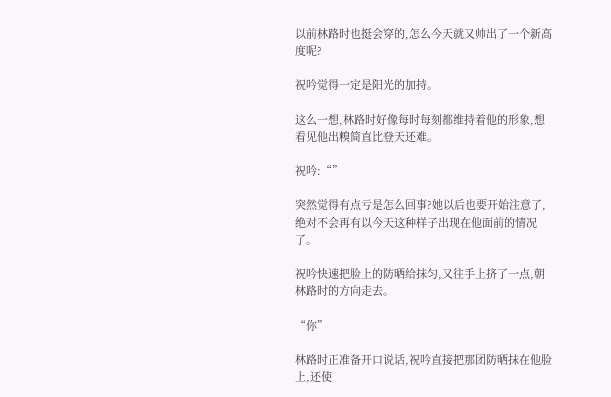以前林路时也挺会穿的,怎么今天就又帅出了一个新高度呢?

祝吟觉得一定是阳光的加持。

这么一想,林路时好像每时每刻都维持着他的形象,想看见他出糗简直比登天还难。

祝吟:“”

突然觉得有点亏是怎么回事?她以后也要开始注意了,绝对不会再有以今天这种样子出现在他面前的情况了。

祝吟快速把脸上的防晒给抹匀,又往手上挤了一点,朝林路时的方向走去。

“你”

林路时正准备开口说话,祝吟直接把那团防晒抹在他脸上,还使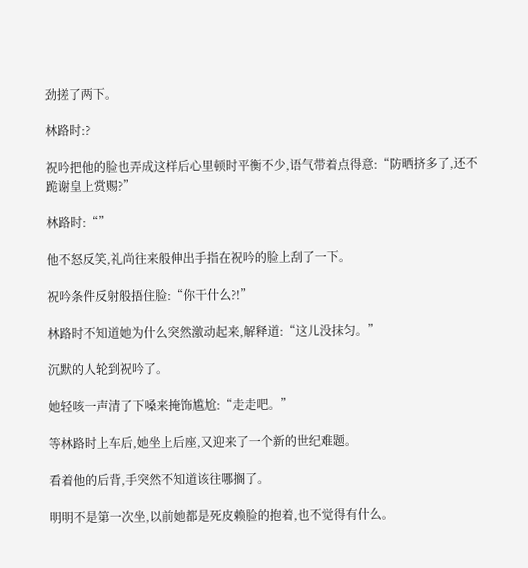劲搓了两下。

林路时:?

祝吟把他的脸也弄成这样后心里顿时平衡不少,语气带着点得意:“防晒挤多了,还不跪谢皇上赏赐?”

林路时:“”

他不怒反笑,礼尚往来般伸出手指在祝吟的脸上刮了一下。

祝吟条件反射般捂住脸:“你干什么?!”

林路时不知道她为什么突然激动起来,解释道:“这儿没抹匀。”

沉默的人轮到祝吟了。

她轻咳一声清了下嗓来掩饰尴尬:“走走吧。”

等林路时上车后,她坐上后座,又迎来了一个新的世纪难题。

看着他的后背,手突然不知道该往哪搁了。

明明不是第一次坐,以前她都是死皮赖脸的抱着,也不觉得有什么。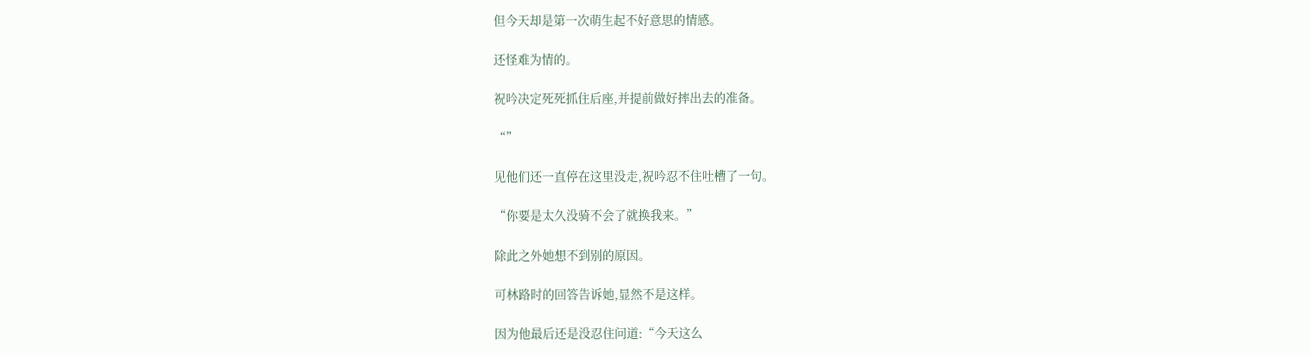但今天却是第一次萌生起不好意思的情感。

还怪难为情的。

祝吟决定死死抓住后座,并提前做好摔出去的准备。

“”

见他们还一直停在这里没走,祝吟忍不住吐槽了一句。

“你要是太久没骑不会了就换我来。”

除此之外她想不到别的原因。

可林路时的回答告诉她,显然不是这样。

因为他最后还是没忍住问道:“今天这么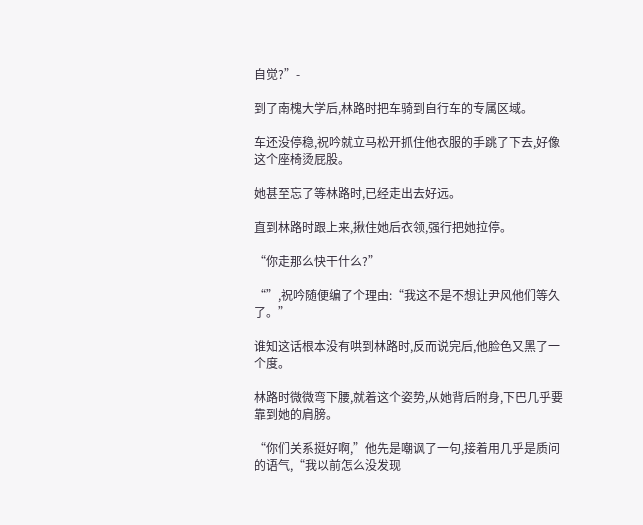自觉?”-

到了南槐大学后,林路时把车骑到自行车的专属区域。

车还没停稳,祝吟就立马松开抓住他衣服的手跳了下去,好像这个座椅烫屁股。

她甚至忘了等林路时,已经走出去好远。

直到林路时跟上来,揪住她后衣领,强行把她拉停。

“你走那么快干什么?”

“”,祝吟随便编了个理由:“我这不是不想让尹风他们等久了。”

谁知这话根本没有哄到林路时,反而说完后,他脸色又黑了一个度。

林路时微微弯下腰,就着这个姿势,从她背后附身,下巴几乎要靠到她的肩膀。

“你们关系挺好啊,”他先是嘲讽了一句,接着用几乎是质问的语气,“我以前怎么没发现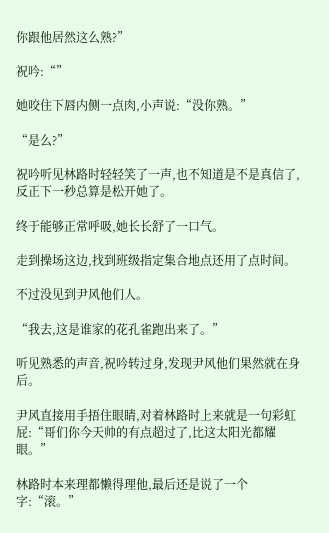你跟他居然这么熟?”

祝吟:“”

她咬住下唇内侧一点肉,小声说:“没你熟。”

“是么?”

祝吟听见林路时轻轻笑了一声,也不知道是不是真信了,反正下一秒总算是松开她了。

终于能够正常呼吸,她长长舒了一口气。

走到操场这边,找到班级指定集合地点还用了点时间。

不过没见到尹风他们人。

“我去,这是谁家的花孔雀跑出来了。”

听见熟悉的声音,祝吟转过身,发现尹风他们果然就在身后。

尹风直接用手捂住眼睛,对着林路时上来就是一句彩虹屁:“哥们你今天帅的有点超过了,比这太阳光都耀眼。”

林路时本来理都懒得理他,最后还是说了一个字:“滚。”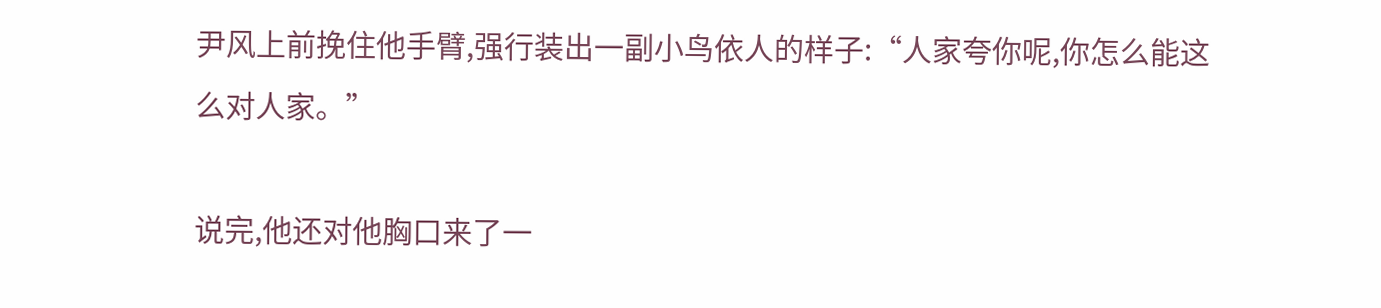尹风上前挽住他手臂,强行装出一副小鸟依人的样子:“人家夸你呢,你怎么能这么对人家。”

说完,他还对他胸口来了一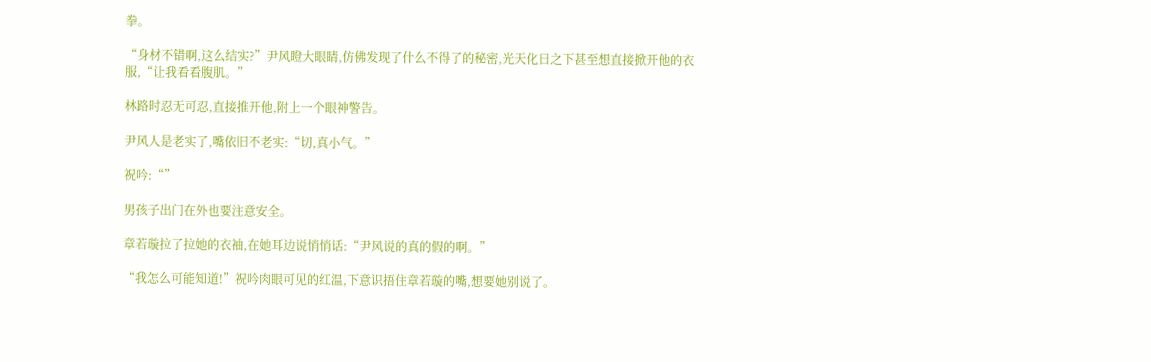拳。

“身材不错啊,这么结实?”尹风瞪大眼睛,仿佛发现了什么不得了的秘密,光天化日之下甚至想直接掀开他的衣服,“让我看看腹肌。”

林路时忍无可忍,直接推开他,附上一个眼神警告。

尹风人是老实了,嘴依旧不老实:“切,真小气。”

祝吟:“”

男孩子出门在外也要注意安全。

章若璇拉了拉她的衣袖,在她耳边说悄悄话:“尹风说的真的假的啊。”

“我怎么可能知道!”祝吟肉眼可见的红温,下意识捂住章若璇的嘴,想要她别说了。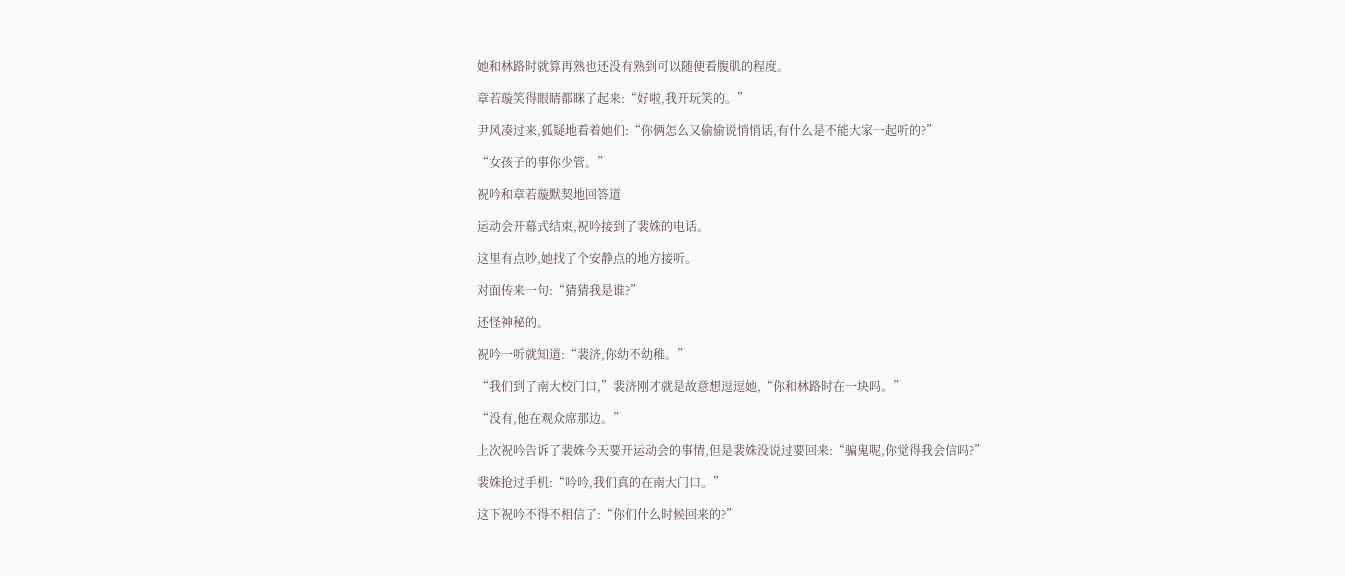她和林路时就算再熟也还没有熟到可以随便看腹肌的程度。

章若璇笑得眼睛都眯了起来:“好啦,我开玩笑的。”

尹风凑过来,狐疑地看着她们:“你俩怎么又偷偷说悄悄话,有什么是不能大家一起听的?”

“女孩子的事你少管。”

祝吟和章若璇默契地回答道

运动会开幕式结束,祝吟接到了裴姝的电话。

这里有点吵,她找了个安静点的地方接听。

对面传来一句:“猜猜我是谁?”

还怪神秘的。

祝吟一听就知道:“裴济,你幼不幼稚。”

“我们到了南大校门口,”裴济刚才就是故意想逗逗她,“你和林路时在一块吗。”

“没有,他在观众席那边。”

上次祝吟告诉了裴姝今天要开运动会的事情,但是裴姝没说过要回来:“骗鬼呢,你觉得我会信吗?”

裴姝抢过手机:“吟吟,我们真的在南大门口。”

这下祝吟不得不相信了:“你们什么时候回来的?”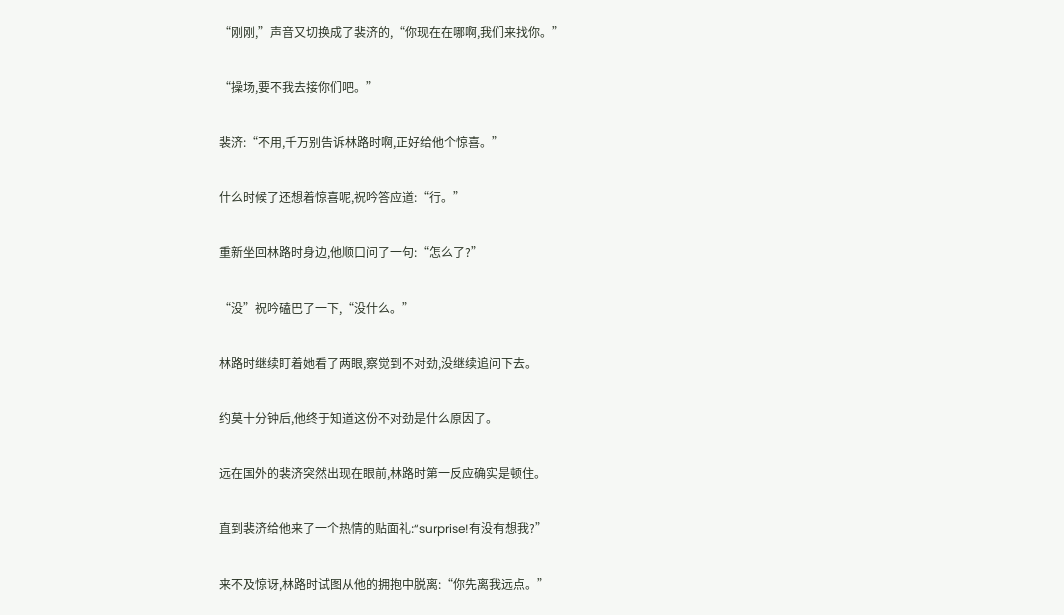“刚刚,”声音又切换成了裴济的,“你现在在哪啊,我们来找你。”

“操场,要不我去接你们吧。”

裴济:“不用,千万别告诉林路时啊,正好给他个惊喜。”

什么时候了还想着惊喜呢,祝吟答应道:“行。”

重新坐回林路时身边,他顺口问了一句:“怎么了?”

“没”祝吟磕巴了一下,“没什么。”

林路时继续盯着她看了两眼,察觉到不对劲,没继续追问下去。

约莫十分钟后,他终于知道这份不对劲是什么原因了。

远在国外的裴济突然出现在眼前,林路时第一反应确实是顿住。

直到裴济给他来了一个热情的贴面礼:“surprise!有没有想我?”

来不及惊讶,林路时试图从他的拥抱中脱离:“你先离我远点。”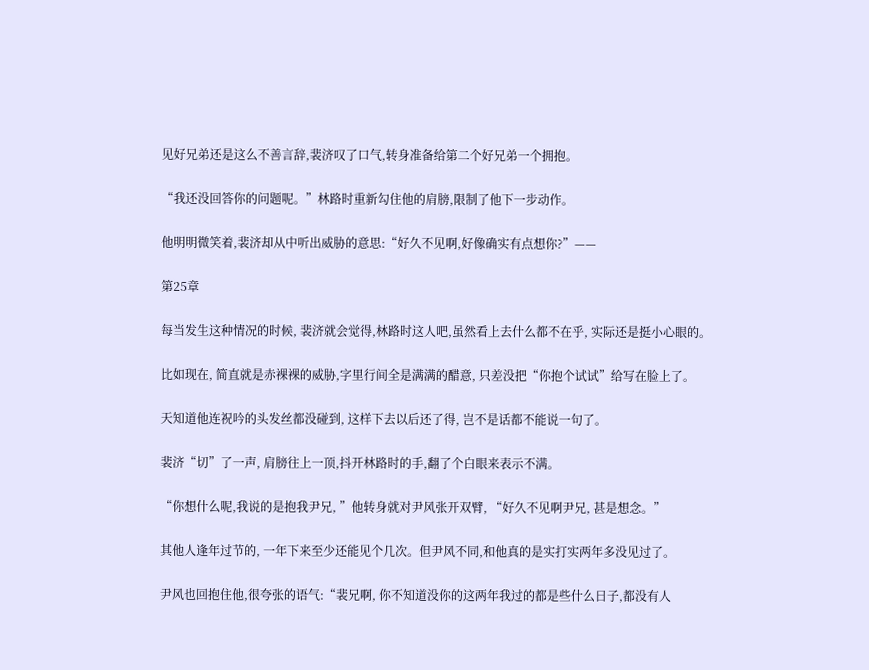见好兄弟还是这么不善言辞,裴济叹了口气,转身准备给第二个好兄弟一个拥抱。

“我还没回答你的问题呢。”林路时重新勾住他的肩膀,限制了他下一步动作。

他明明微笑着,裴济却从中听出威胁的意思:“好久不见啊,好像确实有点想你?”——

第25章

每当发生这种情况的时候, 裴济就会觉得,林路时这人吧,虽然看上去什么都不在乎, 实际还是挺小心眼的。

比如现在, 简直就是赤裸裸的威胁,字里行间全是满满的醋意, 只差没把“你抱个试试”给写在脸上了。

天知道他连祝吟的头发丝都没碰到, 这样下去以后还了得, 岂不是话都不能说一句了。

裴济“切”了一声, 肩膀往上一顶,抖开林路时的手,翻了个白眼来表示不满。

“你想什么呢,我说的是抱我尹兄, ”他转身就对尹风张开双臂, “好久不见啊尹兄, 甚是想念。”

其他人逢年过节的, 一年下来至少还能见个几次。但尹风不同,和他真的是实打实两年多没见过了。

尹风也回抱住他,很夸张的语气:“裴兄啊, 你不知道没你的这两年我过的都是些什么日子,都没有人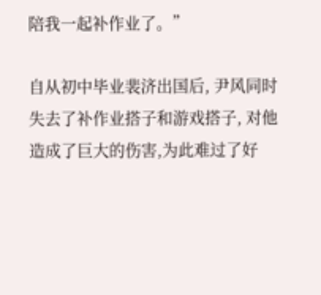陪我一起补作业了。”

自从初中毕业裴济出国后, 尹风同时失去了补作业搭子和游戏搭子, 对他造成了巨大的伤害,为此难过了好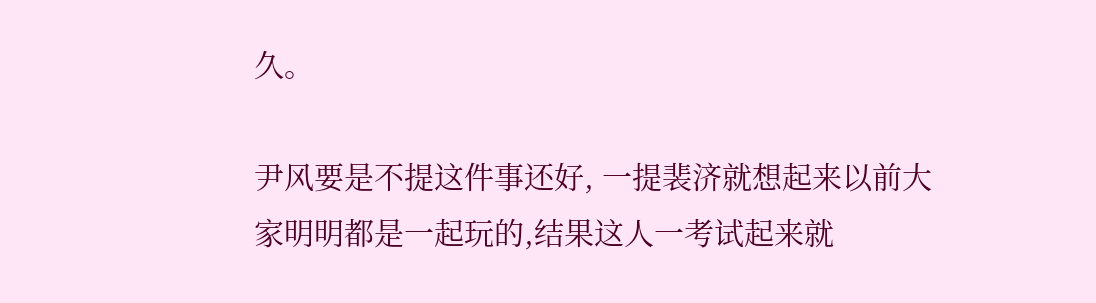久。

尹风要是不提这件事还好, 一提裴济就想起来以前大家明明都是一起玩的,结果这人一考试起来就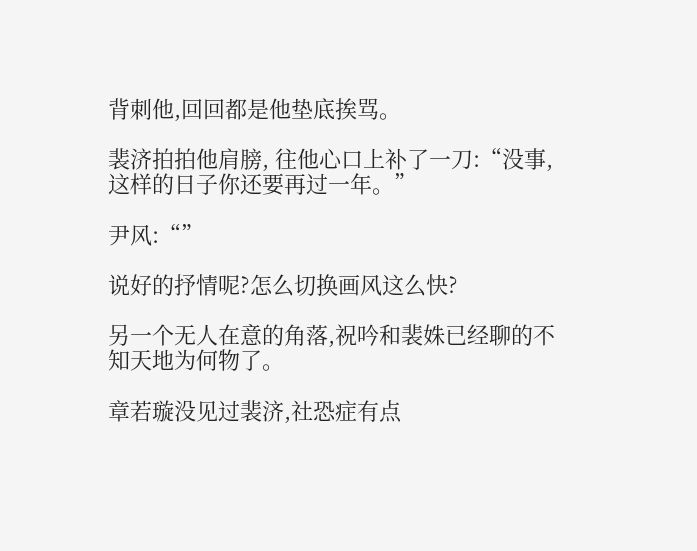背刺他,回回都是他垫底挨骂。

裴济拍拍他肩膀, 往他心口上补了一刀:“没事,这样的日子你还要再过一年。”

尹风:“”

说好的抒情呢?怎么切换画风这么快?

另一个无人在意的角落,祝吟和裴姝已经聊的不知天地为何物了。

章若璇没见过裴济,社恐症有点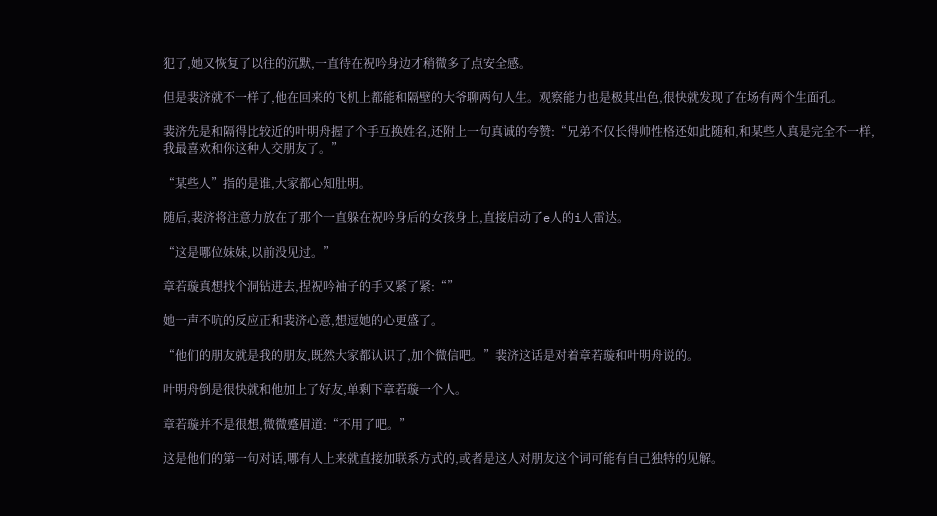犯了,她又恢复了以往的沉默,一直待在祝吟身边才稍微多了点安全感。

但是裴济就不一样了,他在回来的飞机上都能和隔壁的大爷聊两句人生。观察能力也是极其出色,很快就发现了在场有两个生面孔。

裴济先是和隔得比较近的叶明舟握了个手互换姓名,还附上一句真诚的夸赞:“兄弟不仅长得帅性格还如此随和,和某些人真是完全不一样,我最喜欢和你这种人交朋友了。”

“某些人”指的是谁,大家都心知肚明。

随后,裴济将注意力放在了那个一直躲在祝吟身后的女孩身上,直接启动了e人的i人雷达。

“这是哪位妹妹,以前没见过。”

章若璇真想找个洞钻进去,捏祝吟袖子的手又紧了紧:“”

她一声不吭的反应正和裴济心意,想逗她的心更盛了。

“他们的朋友就是我的朋友,既然大家都认识了,加个微信吧。”裴济这话是对着章若璇和叶明舟说的。

叶明舟倒是很快就和他加上了好友,单剩下章若璇一个人。

章若璇并不是很想,微微蹙眉道:“不用了吧。”

这是他们的第一句对话,哪有人上来就直接加联系方式的,或者是这人对朋友这个词可能有自己独特的见解。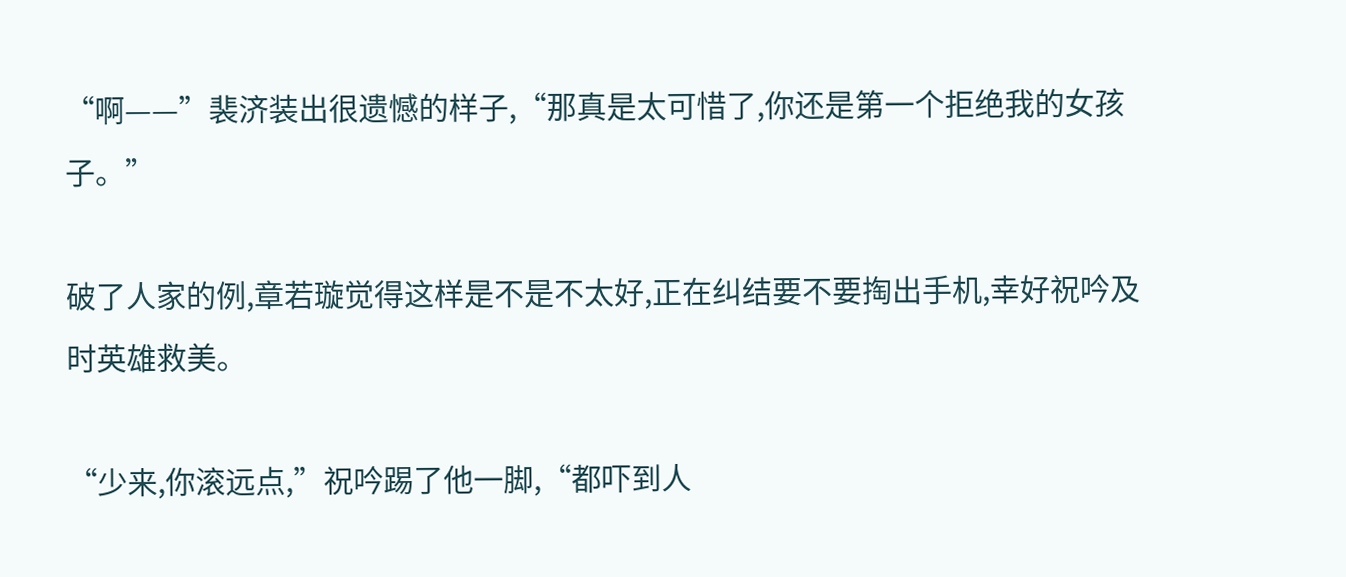“啊——”裴济装出很遗憾的样子,“那真是太可惜了,你还是第一个拒绝我的女孩子。”

破了人家的例,章若璇觉得这样是不是不太好,正在纠结要不要掏出手机,幸好祝吟及时英雄救美。

“少来,你滚远点,”祝吟踢了他一脚,“都吓到人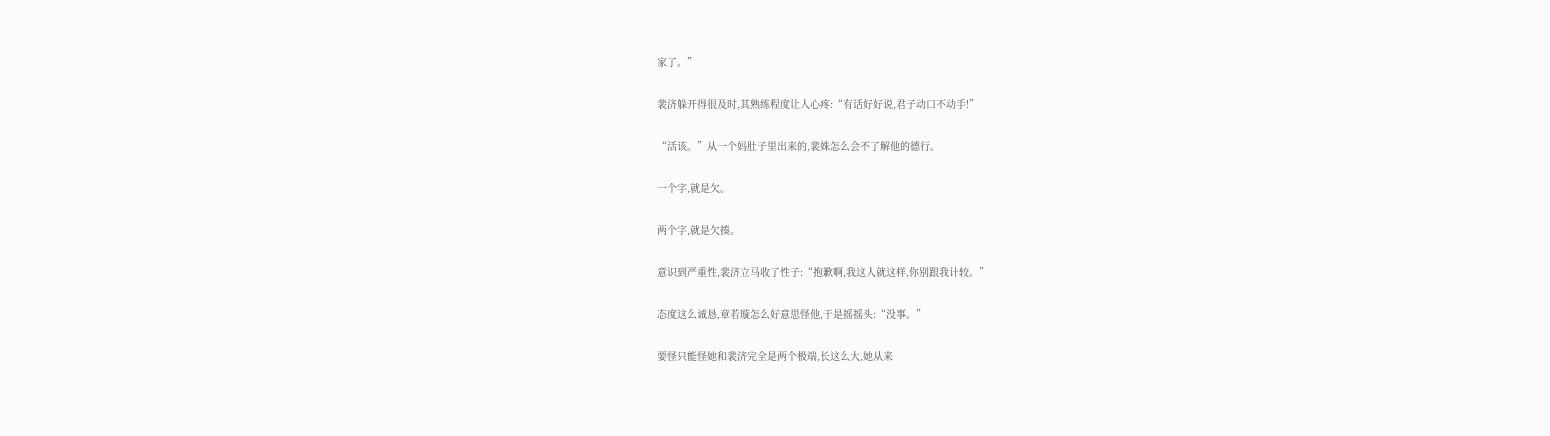家了。”

裴济躲开得很及时,其熟练程度让人心疼:“有话好好说,君子动口不动手!”

“活该。”从一个妈肚子里出来的,裴姝怎么会不了解他的德行。

一个字,就是欠。

两个字,就是欠揍。

意识到严重性,裴济立马收了性子:“抱歉啊,我这人就这样,你别跟我计较。”

态度这么诚恳,章若璇怎么好意思怪他,于是摇摇头:“没事。”

要怪只能怪她和裴济完全是两个极端,长这么大,她从来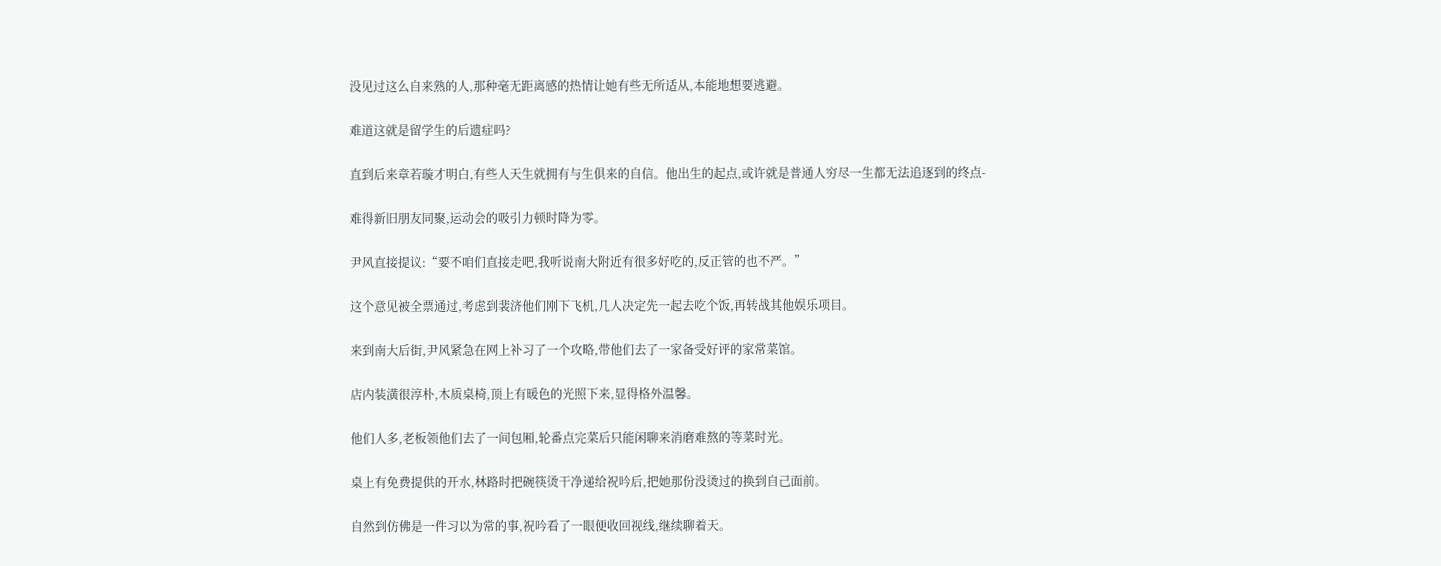没见过这么自来熟的人,那种毫无距离感的热情让她有些无所适从,本能地想要逃避。

难道这就是留学生的后遗症吗?

直到后来章若璇才明白,有些人天生就拥有与生俱来的自信。他出生的起点,或许就是普通人穷尽一生都无法追逐到的终点-

难得新旧朋友同聚,运动会的吸引力顿时降为零。

尹风直接提议:“要不咱们直接走吧,我听说南大附近有很多好吃的,反正管的也不严。”

这个意见被全票通过,考虑到裴济他们刚下飞机,几人决定先一起去吃个饭,再转战其他娱乐项目。

来到南大后街,尹风紧急在网上补习了一个攻略,带他们去了一家备受好评的家常菜馆。

店内装潢很淳朴,木质桌椅,顶上有暖色的光照下来,显得格外温馨。

他们人多,老板领他们去了一间包厢,轮番点完菜后只能闲聊来消磨难熬的等菜时光。

桌上有免费提供的开水,林路时把碗筷烫干净递给祝吟后,把她那份没烫过的换到自己面前。

自然到仿佛是一件习以为常的事,祝吟看了一眼便收回视线,继续聊着天。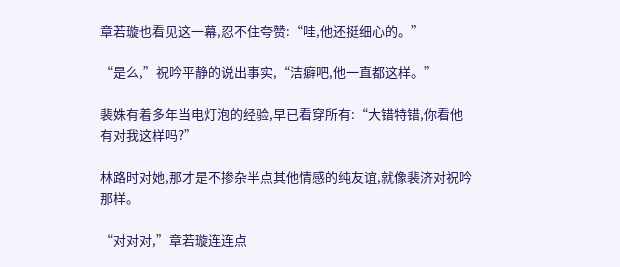章若璇也看见这一幕,忍不住夸赞:“哇,他还挺细心的。”

“是么,”祝吟平静的说出事实,“洁癖吧,他一直都这样。”

裴姝有着多年当电灯泡的经验,早已看穿所有:“大错特错,你看他有对我这样吗?”

林路时对她,那才是不掺杂半点其他情感的纯友谊,就像裴济对祝吟那样。

“对对对,”章若璇连连点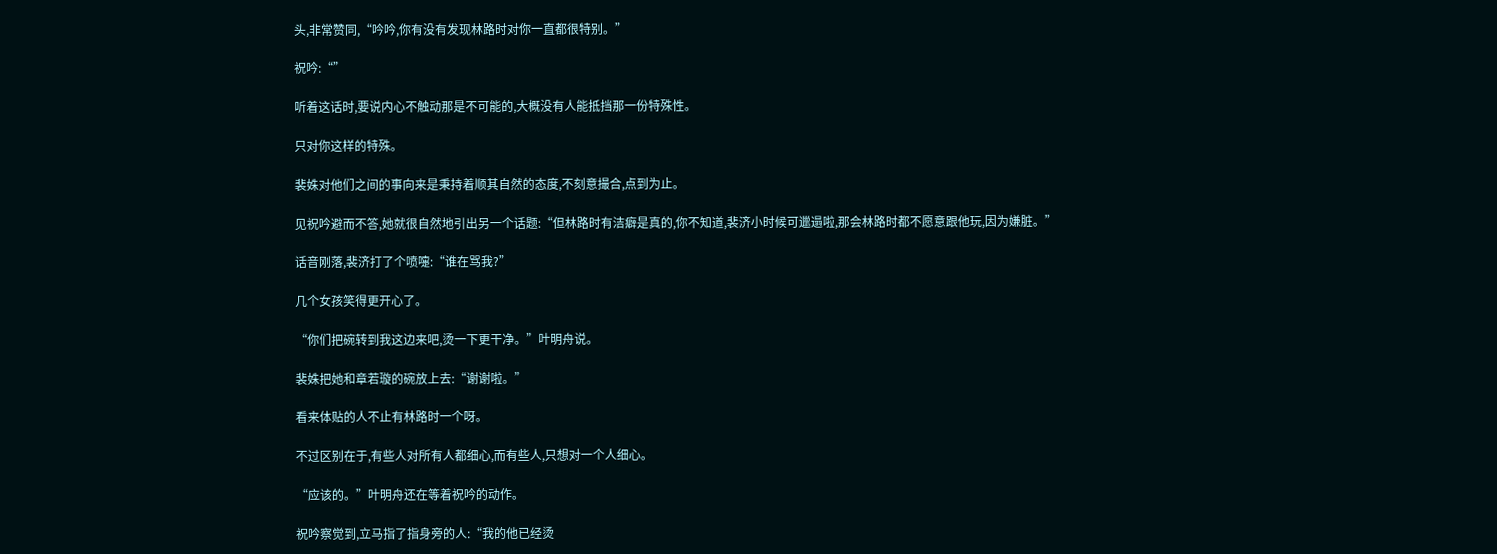头,非常赞同,“吟吟,你有没有发现林路时对你一直都很特别。”

祝吟:“”

听着这话时,要说内心不触动那是不可能的,大概没有人能抵挡那一份特殊性。

只对你这样的特殊。

裴姝对他们之间的事向来是秉持着顺其自然的态度,不刻意撮合,点到为止。

见祝吟避而不答,她就很自然地引出另一个话题:“但林路时有洁癖是真的,你不知道,裴济小时候可邋遢啦,那会林路时都不愿意跟他玩,因为嫌脏。”

话音刚落,裴济打了个喷嚏:“谁在骂我?”

几个女孩笑得更开心了。

“你们把碗转到我这边来吧,烫一下更干净。”叶明舟说。

裴姝把她和章若璇的碗放上去:“谢谢啦。”

看来体贴的人不止有林路时一个呀。

不过区别在于,有些人对所有人都细心,而有些人,只想对一个人细心。

“应该的。”叶明舟还在等着祝吟的动作。

祝吟察觉到,立马指了指身旁的人:“我的他已经烫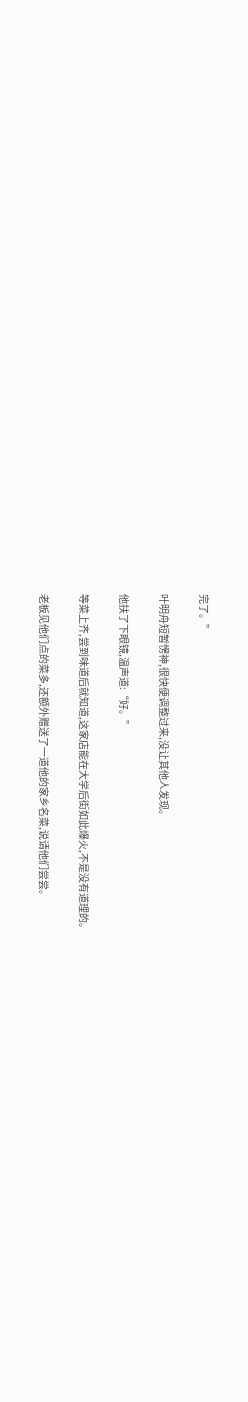完了。”

叶明舟短暂愣神,很快便调整过来,没让其他人发现。

他扶了下眼镜,温声道:“好。”

等菜上齐,尝到味道后就知道,这家店能在大学后街如此爆火,不是没有道理的。

老板见他们点的菜多,还额外赠送了一道他的家乡名菜,说请他们尝尝。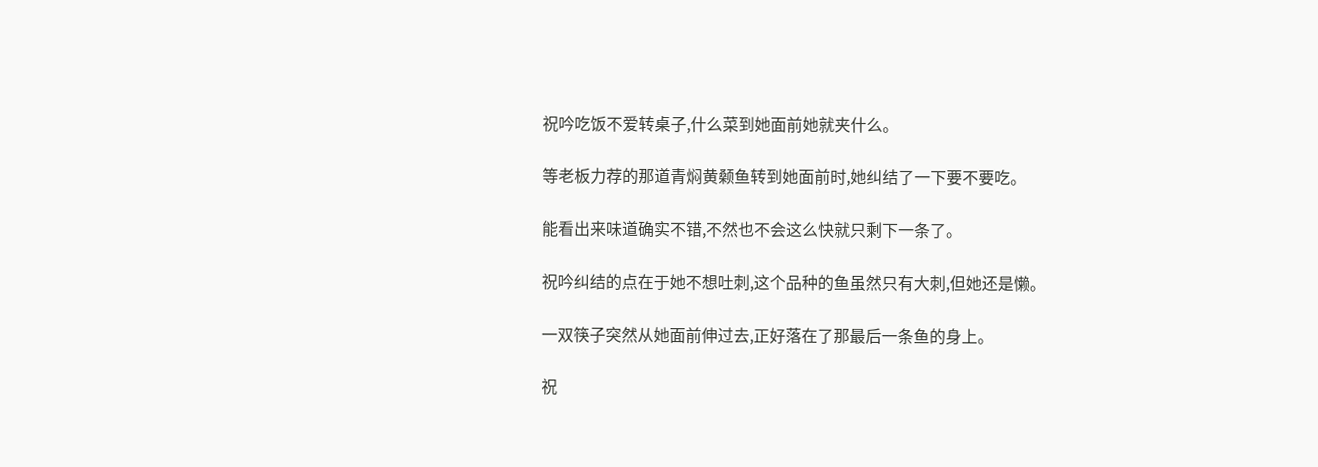祝吟吃饭不爱转桌子,什么菜到她面前她就夹什么。

等老板力荐的那道青焖黄颡鱼转到她面前时,她纠结了一下要不要吃。

能看出来味道确实不错,不然也不会这么快就只剩下一条了。

祝吟纠结的点在于她不想吐刺,这个品种的鱼虽然只有大刺,但她还是懒。

一双筷子突然从她面前伸过去,正好落在了那最后一条鱼的身上。

祝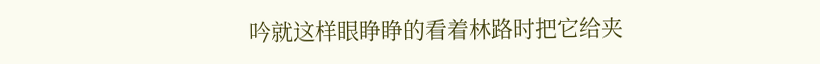吟就这样眼睁睁的看着林路时把它给夹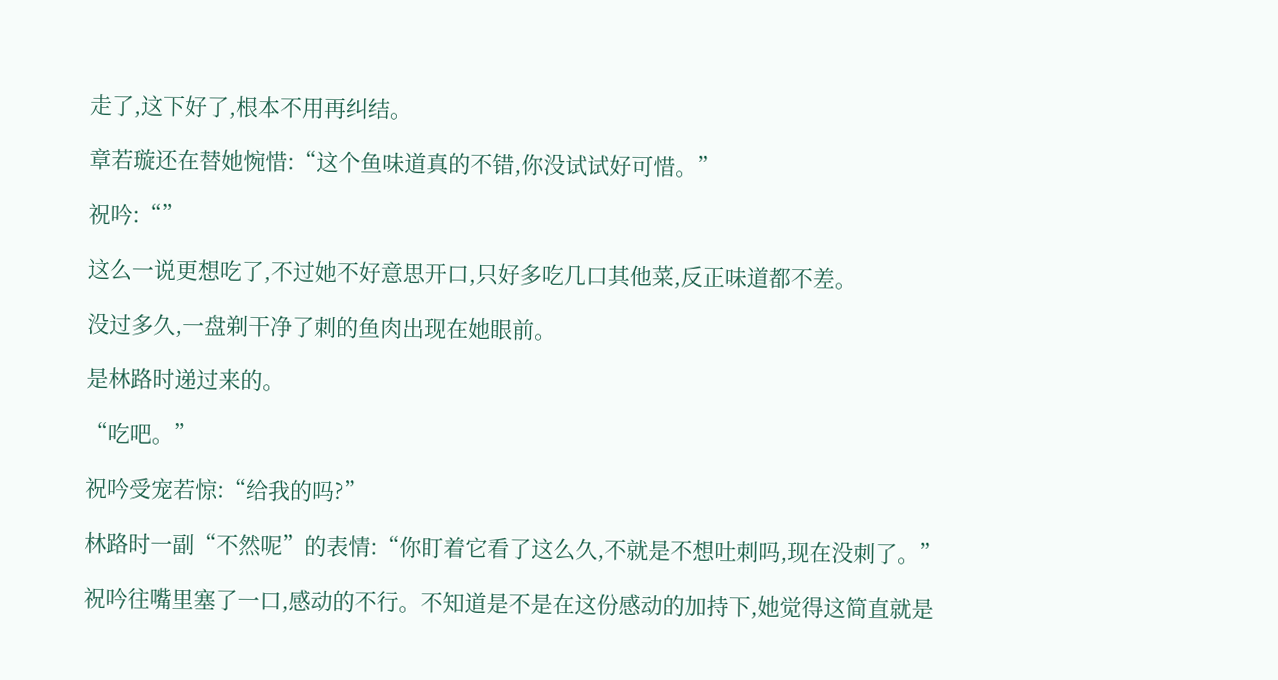走了,这下好了,根本不用再纠结。

章若璇还在替她惋惜:“这个鱼味道真的不错,你没试试好可惜。”

祝吟:“”

这么一说更想吃了,不过她不好意思开口,只好多吃几口其他菜,反正味道都不差。

没过多久,一盘剃干净了刺的鱼肉出现在她眼前。

是林路时递过来的。

“吃吧。”

祝吟受宠若惊:“给我的吗?”

林路时一副“不然呢”的表情:“你盯着它看了这么久,不就是不想吐刺吗,现在没刺了。”

祝吟往嘴里塞了一口,感动的不行。不知道是不是在这份感动的加持下,她觉得这简直就是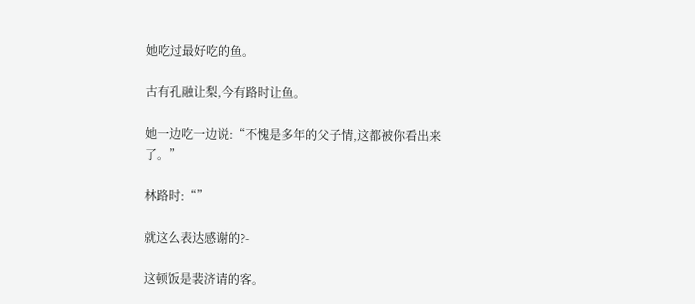她吃过最好吃的鱼。

古有孔融让梨,今有路时让鱼。

她一边吃一边说:“不愧是多年的父子情,这都被你看出来了。”

林路时:“”

就这么表达感谢的?-

这顿饭是裴济请的客。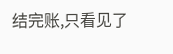结完账,只看见了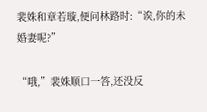裴姝和章若璇,便问林路时:“诶,你的未婚妻呢?”

“哦,”裴姝顺口一答,还没反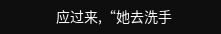应过来,“她去洗手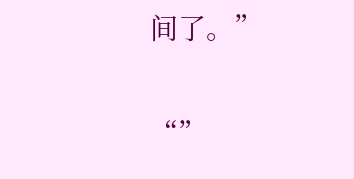间了。”

“”